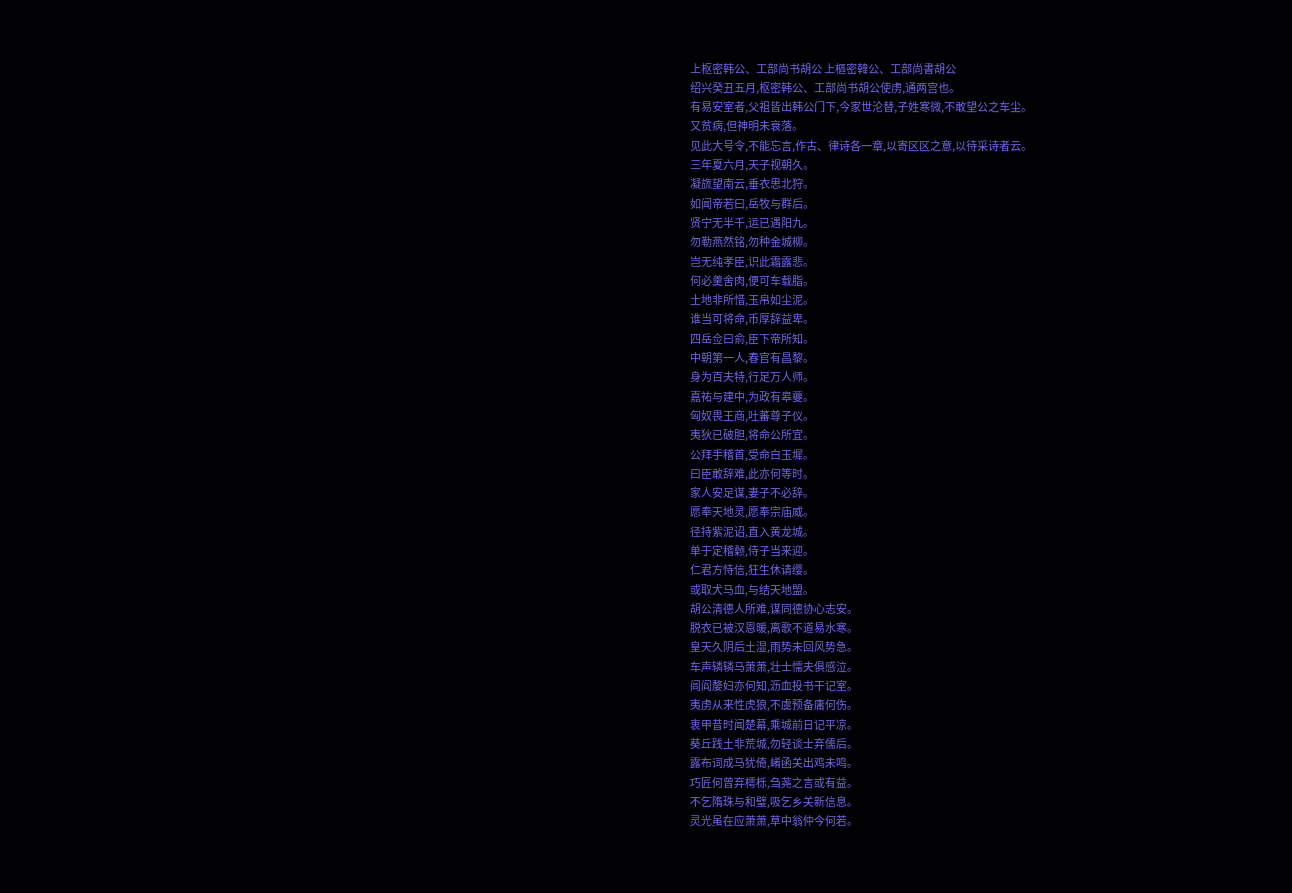上枢密韩公、工部尚书胡公 上樞密韓公、工部尚書胡公
绍兴癸丑五月,枢密韩公、工部尚书胡公使虏,通两宫也。
有易安室者,父祖皆出韩公门下,今家世沦替,子姓寒微,不敢望公之车尘。
又贫病,但神明未衰落。
见此大号令,不能忘言,作古、律诗各一章,以寄区区之意,以待采诗者云。
三年夏六月,天子视朝久。
凝旒望南云,垂衣思北狩。
如闻帝若曰,岳牧与群后。
贤宁无半千,运已遇阳九。
勿勒燕然铭,勿种金城柳。
岂无纯孝臣,识此霜露悲。
何必羹舍肉,便可车载脂。
土地非所惜,玉帛如尘泥。
谁当可将命,币厚辞益卑。
四岳佥曰俞,臣下帝所知。
中朝第一人,春官有昌黎。
身为百夫特,行足万人师。
嘉祐与建中,为政有皋虁。
匈奴畏王商,吐蕃尊子仪。
夷狄已破胆,将命公所宜。
公拜手稽首,受命白玉墀。
曰臣敢辞难,此亦何等时。
家人安足谋,妻子不必辞。
愿奉天地灵,愿奉宗庙威。
径持紫泥诏,直入黄龙城。
单于定稽颡,侍子当来迎。
仁君方恃信,狂生休请缨。
或取犬马血,与结天地盟。
胡公清德人所难,谋同德协心志安。
脱衣已被汉恩暖,离歌不道易水寒。
皇天久阴后土湿,雨势未回风势急。
车声辚辚马萧萧,壮士懦夫俱感泣。
闾阎嫠妇亦何知,沥血投书干记室。
夷虏从来性虎狼,不虞预备庸何伤。
衷甲昔时闻楚幕,乘城前日记平凉。
葵丘践土非荒城,勿轻谈士弃儒后。
露布词成马犹倚,崤函关出鸡未鸣。
巧匠何曾弃樗栎,刍荛之言或有益。
不乞隋珠与和璧,吸乞乡关新信息。
灵光虽在应萧萧,草中翁仲今何若。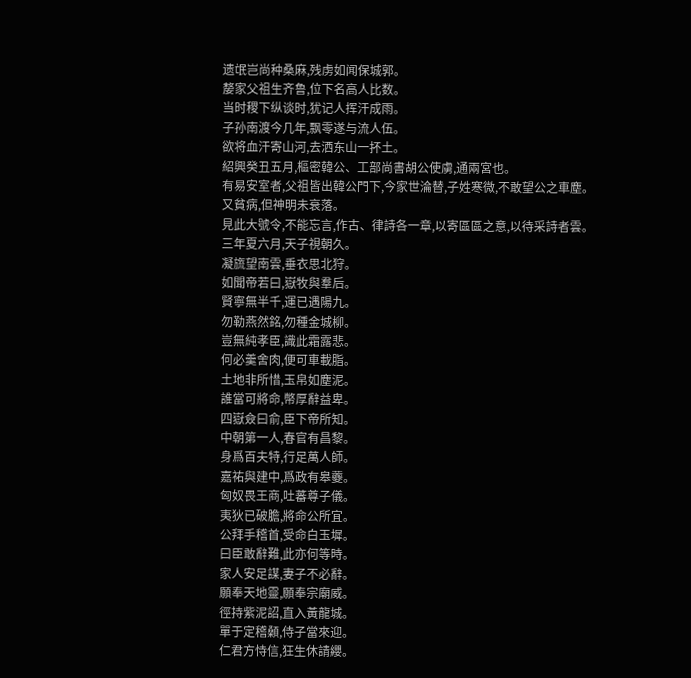遗氓岂尚种桑麻,残虏如闻保城郭。
嫠家父祖生齐鲁,位下名高人比数。
当时稷下纵谈时,犹记人挥汗成雨。
子孙南渡今几年,飘零遂与流人伍。
欲将血汗寄山河,去洒东山一抔土。
紹興癸丑五月,樞密韓公、工部尚書胡公使虜,通兩宮也。
有易安室者,父祖皆出韓公門下,今家世淪替,子姓寒微,不敢望公之車塵。
又貧病,但神明未衰落。
見此大號令,不能忘言,作古、律詩各一章,以寄區區之意,以待采詩者雲。
三年夏六月,天子視朝久。
凝旒望南雲,垂衣思北狩。
如聞帝若曰,嶽牧與羣后。
賢寧無半千,運已遇陽九。
勿勒燕然銘,勿種金城柳。
豈無純孝臣,識此霜露悲。
何必羹舍肉,便可車載脂。
土地非所惜,玉帛如塵泥。
誰當可將命,幣厚辭益卑。
四嶽僉曰俞,臣下帝所知。
中朝第一人,春官有昌黎。
身爲百夫特,行足萬人師。
嘉祐與建中,爲政有皋虁。
匈奴畏王商,吐蕃尊子儀。
夷狄已破膽,將命公所宜。
公拜手稽首,受命白玉墀。
曰臣敢辭難,此亦何等時。
家人安足謀,妻子不必辭。
願奉天地靈,願奉宗廟威。
徑持紫泥詔,直入黃龍城。
單于定稽顙,侍子當來迎。
仁君方恃信,狂生休請纓。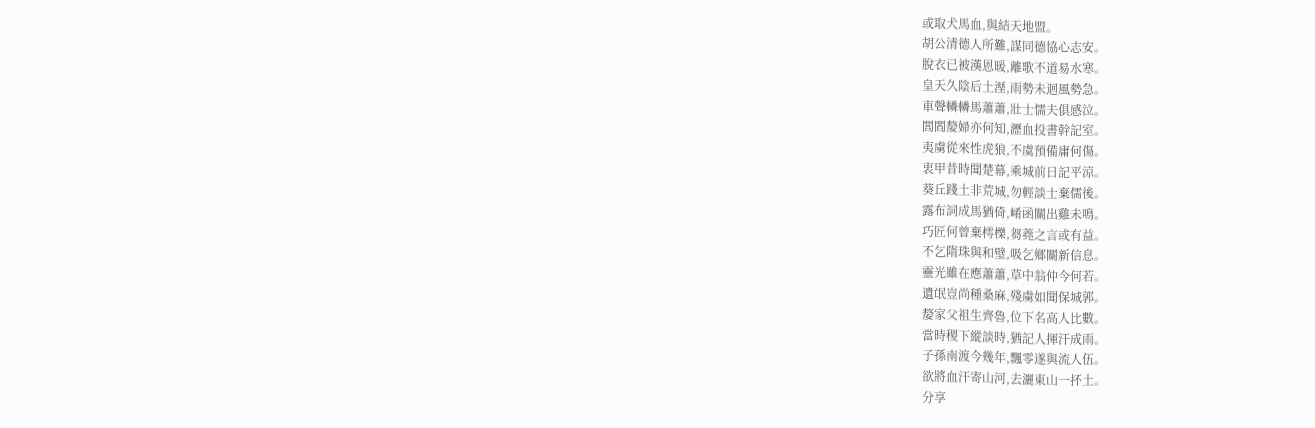或取犬馬血,與結天地盟。
胡公清德人所難,謀同德協心志安。
脫衣已被漢恩暖,離歌不道易水寒。
皇天久陰后土溼,雨勢未迴風勢急。
車聲轔轔馬蕭蕭,壯士懦夫俱感泣。
閭閻嫠婦亦何知,瀝血投書幹記室。
夷虜從來性虎狼,不虞預備庸何傷。
衷甲昔時聞楚幕,乘城前日記平涼。
葵丘踐土非荒城,勿輕談士棄儒後。
露布詞成馬猶倚,崤函關出雞未鳴。
巧匠何曾棄樗櫟,芻蕘之言或有益。
不乞隋珠與和璧,吸乞鄉關新信息。
靈光雖在應蕭蕭,草中翁仲今何若。
遺氓豈尚種桑麻,殘虜如聞保城郭。
嫠家父祖生齊魯,位下名高人比數。
當時稷下縱談時,猶記人揮汗成雨。
子孫南渡今幾年,飄零遂與流人伍。
欲將血汗寄山河,去灑東山一抔土。
分享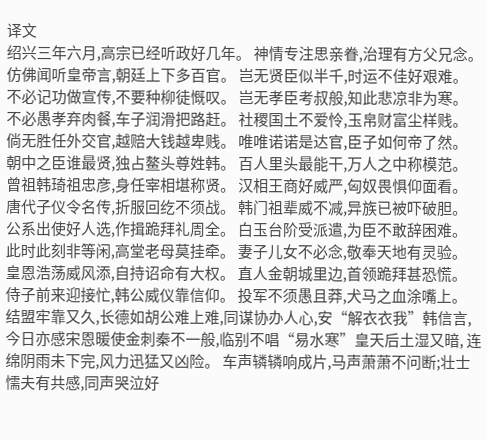译文
绍兴三年六月,高宗已经听政好几年。 神情专注思亲眷,治理有方父兄念。 仿佛闻听皇帝言,朝廷上下多百官。 岂无贤臣似半千,时运不佳好艰难。 不必记功做宣传,不要种柳徒慨叹。 岂无孝臣考叔般,知此悲凉非为寒。 不必愚孝弃肉餐,车子润滑把路赶。 社稷国土不爱怜,玉帛财富尘样贱。 倘无胜任外交官,越赔大钱越卑贱。 唯唯诺诺是达官,臣子如何帝了然。 朝中之臣谁最贤,独占鳌头尊姓韩。 百人里头最能干,万人之中称模范。 曾祖韩琦祖忠彦,身任宰相堪称贤。 汉相王商好威严,匈奴畏惧仰面看。 唐代子仪令名传,折服回纥不须战。 韩门祖辈威不减,异族已被吓破胆。 公系出使好人选,作揖跪拜礼周全。 白玉台阶受派遣,为臣不敢辞困难。 此时此刻非等闲,高堂老母莫挂牵。 妻子儿女不必念,敬奉天地有灵验。 皇恩浩荡威风添,自持诏命有大权。 直人金朝城里边,首领跪拜甚恐慌。 侍子前来迎接忙,韩公威仪靠信仰。 投军不须愚且莽,犬马之血涂嘴上。 结盟牢靠又久,长德如胡公难上难,同谋协办人心,安“解衣衣我”韩信言, 今日亦感宋恩暖使金刺秦不一般,临别不唱“易水寒”皇天后土湿又暗, 连绵阴雨未下完,风力迅猛又凶险。 车声辚辚响成片,马声萧萧不问断;壮士懦夫有共感,同声哭泣好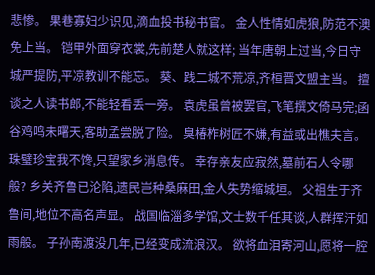悲惨。 果巷寡妇少识见,滴血投书秘书官。 金人性情如虎狼,防范不澳免上当。 铠甲外面穿衣裳,先前楚人就这样; 当年唐朝上过当,今日守城严提防,平凉教训不能忘。 葵、践二城不荒凉,齐桓晋文盟主当。 擅谈之人读书郎,不能轻看丢一旁。 袁虎虽曾被罢官,飞笔撰文倚马完;函谷鸡鸣未曙天,客助孟尝脱了险。 臭椿柞树匠不嫌,有益或出樵夫言。 珠璧珍宝我不馋,只望家乡消息传。 幸存亲友应寂然,墓前石人令哪般? 乡关齐鲁已沦陷,遗民岂种桑麻田,金人失势缩城垣。 父祖生于齐鲁间,地位不高名声显。 战国临淄多学馆,文士数千任其谈,人群挥汗如雨般。 子孙南渡没几年,已经变成流浪汉。 欲将血泪寄河山,愿将一腔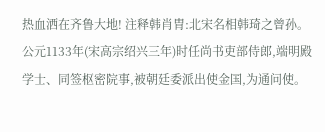热血洒在齐鲁大地! 注释韩肖胄:北宋名相韩琦之曾孙。公元1133年(宋高宗绍兴三年)时任尚书吏部侍郎,端明殿学士、同签枢密院事,被朝廷委派出使金国,为通问使。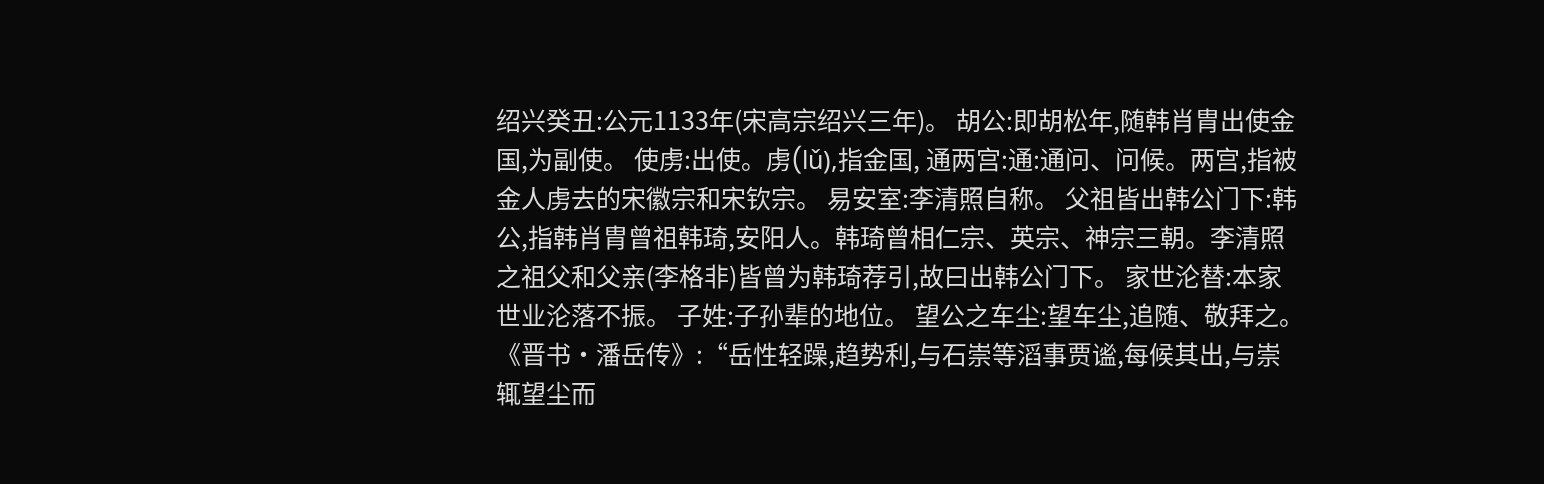绍兴癸丑:公元1133年(宋高宗绍兴三年)。 胡公:即胡松年,随韩肖胄出使金国,为副使。 使虏:出使。虏(lǔ),指金国, 通两宫:通:通问、问候。两宫,指被金人虏去的宋徽宗和宋钦宗。 易安室:李清照自称。 父祖皆出韩公门下:韩公,指韩肖胄曾祖韩琦,安阳人。韩琦曾相仁宗、英宗、神宗三朝。李清照之祖父和父亲(李格非)皆曾为韩琦荐引,故曰出韩公门下。 家世沦替:本家世业沦落不振。 子姓:子孙辈的地位。 望公之车尘:望车尘,追随、敬拜之。《晋书·潘岳传》:“岳性轻躁,趋势利,与石崇等滔事贾谧,每候其出,与崇辄望尘而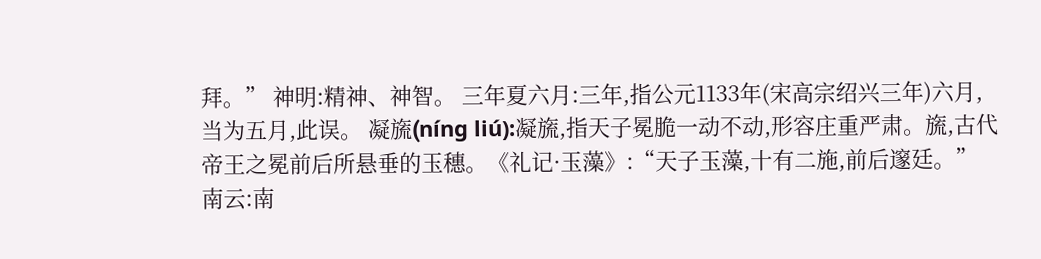拜。” 神明:精神、神智。 三年夏六月:三年,指公元1133年(宋高宗绍兴三年)六月,当为五月,此误。 凝旒(nínɡ liú):凝旒,指天子冕脆一动不动,形容庄重严肃。旒,古代帝王之冕前后所悬垂的玉穗。《礼记·玉藻》:“天子玉藻,十有二施,前后邃廷。” 南云:南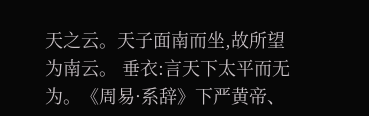天之云。天子面南而坐,故所望为南云。 垂衣:言天下太平而无为。《周易·系辞》下严黄帝、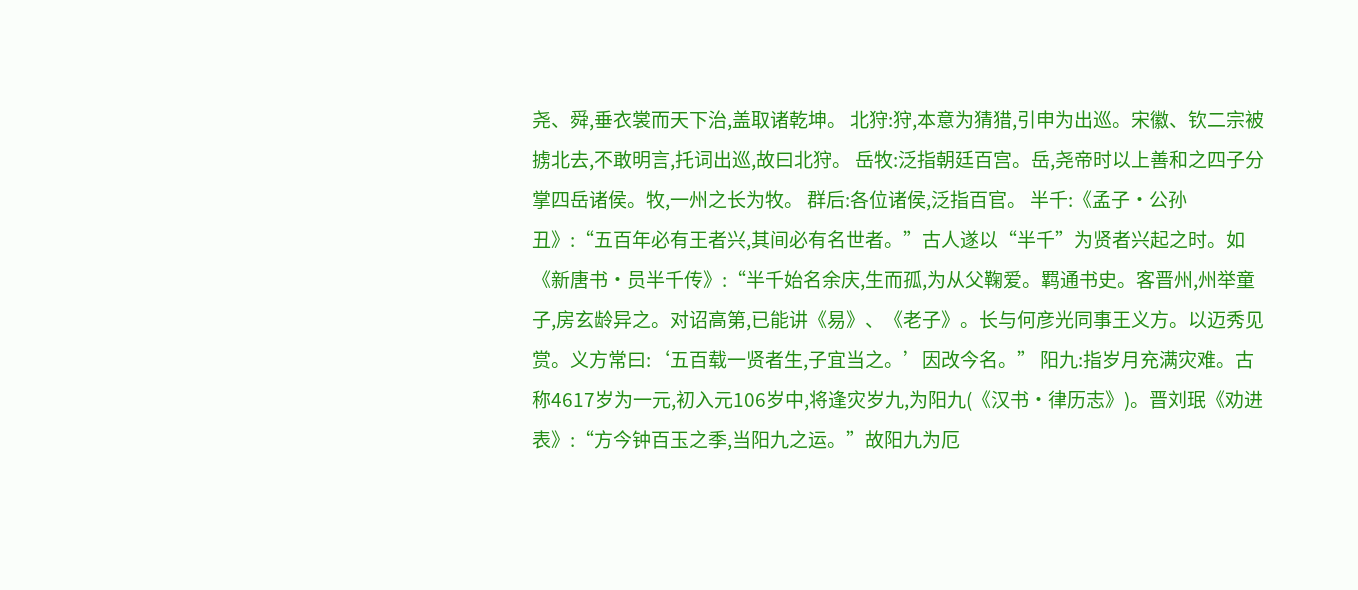尧、舜,垂衣裳而天下治,盖取诸乾坤。 北狩:狩,本意为猜猎,引申为出巡。宋徽、钦二宗被掳北去,不敢明言,托词出巡,故曰北狩。 岳牧:泛指朝廷百宫。岳,尧帝时以上善和之四子分掌四岳诸侯。牧,一州之长为牧。 群后:各位诸侯,泛指百官。 半千:《孟子·公孙丑》:“五百年必有王者兴,其间必有名世者。”古人遂以“半千”为贤者兴起之时。如《新唐书·员半千传》:“半千始名余庆,生而孤,为从父鞠爱。羁通书史。客晋州,州举童子,房玄龄异之。对诏高第,已能讲《易》、《老子》。长与何彦光同事王义方。以迈秀见赏。义方常曰:‘五百载一贤者生,子宜当之。’因改今名。” 阳九:指岁月充满灾难。古称4617岁为一元,初入元106岁中,将逢灾岁九,为阳九(《汉书·律历志》)。晋刘珉《劝进表》:“方今钟百玉之季,当阳九之运。”故阳九为厄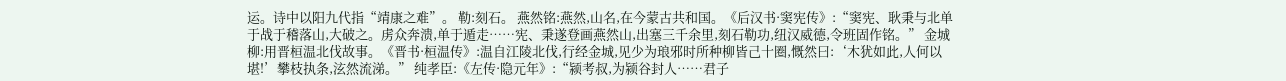运。诗中以阳九代指“靖康之难”。 勒:刻石。 燕然铭:燕然,山名,在今蒙古共和国。《后汉书·窦宪传》:“窦宪、耿秉与北单于战于稽落山,大破之。虏众奔溃,单于遁走……宪、秉遂登画燕然山,出塞三千余里,刻石勒功,纽汉威德,令班固作铭。” 金城柳:用晋桓温北伐故事。《晋书·桓温传》:温自江陵北伐,行经金城,见少为琅邪时所种柳皆己十圈,慨然曰:‘木犹如此,人何以堪!’攀枝执条,泫然流涕。” 纯孝臣:《左传·隐元年》:“颍考叔,为颍谷封人……君子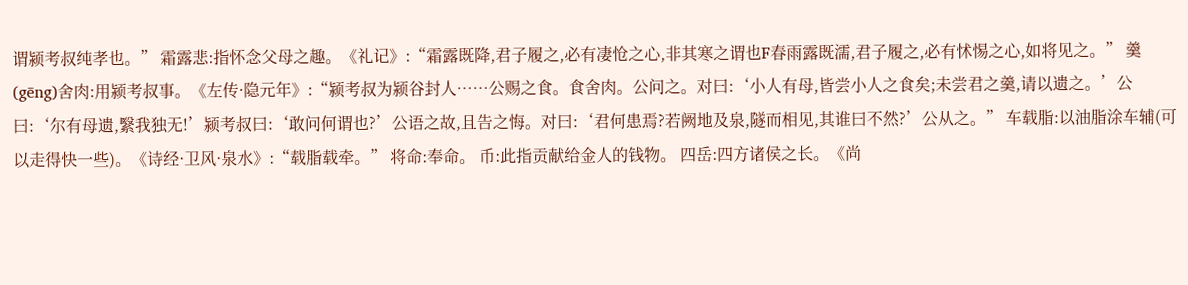谓颍考叔纯孝也。” 霜露悲:指怀念父母之趣。《礼记》:“霜露既降,君子履之,必有凄怆之心,非其寒之谓也F春雨露既濡,君子履之,必有怵惕之心,如将见之。” 羹(gēng)舍肉:用颍考叔事。《左传·隐元年》:“颍考叔为颍谷封人……公赐之食。食舍肉。公问之。对曰:‘小人有母,皆尝小人之食矣;未尝君之羹,请以遗之。’公曰:‘尔有母遗,繄我独无!’颍考叔曰:‘敢问何谓也?’公语之故,且告之悔。对曰:‘君何患焉?若阙地及泉,隧而相见,其谁曰不然?’公从之。” 车载脂:以油脂涂车辅(可以走得快一些)。《诗经·卫风·泉水》:“载脂载牵。” 将命:奉命。 币:此指贡献给金人的钱物。 四岳:四方诸侯之长。《尚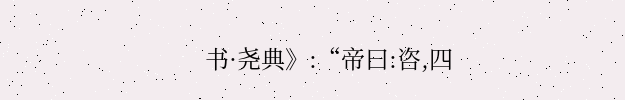书·尧典》:“帝曰:咨,四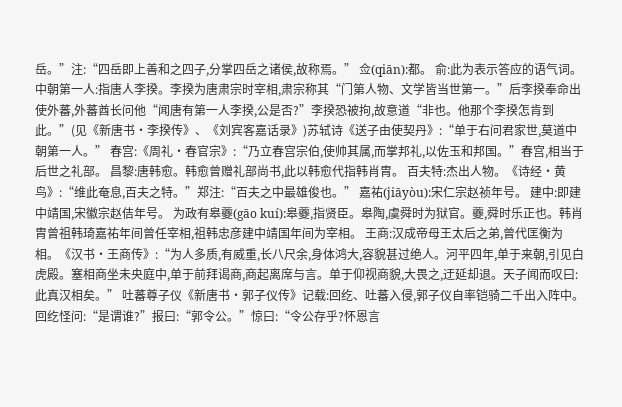岳。”注:“四岳即上善和之四子,分掌四岳之诸侯,故称焉。” 佥(qiān):都。 俞:此为表示答应的语气词。 中朝第一人:指唐人李揆。李揆为唐肃宗时宰相,肃宗称其“门第人物、文学皆当世第一。”后李揆奉命出使外蕃,外蕃酋长问他“闻唐有第一人李揆,公是否?”李揆恐被拘,故意道“非也。他那个李揆怎肯到此。”(见《新唐书·李揆传》、《刘宾客嘉话录》)苏轼诗《送子由使契丹》:“单于右问君家世,莫道中朝第一人。” 春宫:《周礼·春官宗》:“乃立春宫宗伯,使帅其属,而掌邦礼,以佐玉和邦国。”春宫,相当于后世之礼部。 昌黎:唐韩愈。韩愈曾赠礼部尚书,此以韩愈代指韩肖胄。 百夫特:杰出人物。《诗经·黄鸟》:“维此奄息,百夫之特。”郑注:“百夫之中最雄俊也。” 嘉祐(jiāyòu):宋仁宗赵祯年号。 建中:即建中靖国,宋徽宗赵佶年号。 为政有皋虁(gāo kuí):皋虁,指贤臣。皋陶,虞舜时为狱官。虁,舜时乐正也。韩肖胄曾祖韩琦嘉祐年间曾任宰相,祖韩忠彦建中靖国年间为宰相。 王商:汉成帝母王太后之弟,曾代匡衡为相。《汉书·王商传》:“为人多质,有威重,长八尺余,身体鸿大,容貌甚过绝人。河平四年,单于来朝,引见白虎殿。塞相商坐未央庭中,单于前拜谒商,商起离席与言。单于仰视商貌,大畏之,迂延却退。天子闻而叹曰:此真汉相矣。” 吐蕃尊子仪《新唐书·郭子仪传》记载:回纥、吐蕃入侵,郭子仪自率铠骑二千出入阵中。回纥怪问:“是谓谁?”报曰:“郭令公。”惊曰:“令公存乎?怀恩言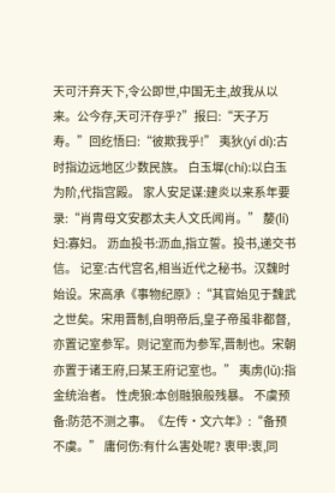天可汗弃天下,令公即世,中国无主,故我从以来。公今存,天可汗存乎?”报曰:“天子万寿。”回纥悟曰:“彼欺我乎!” 夷狄(yí dí):古时指边远地区少数民族。 白玉墀(chí):以白玉为阶,代指宫殿。 家人安足谋:建炎以来系年要录:“肖胄母文安郡太夫人文氏闻肖。” 嫠(lí)妇:寡妇。 沥血投书:沥血,指立誓。投书,递交书信。 记室:古代宫名,相当近代之秘书。汉魏时始设。宋高承《事物纪原》:“其官始见于魏武之世矣。宋用晋制,自明帝后,皇子帝虽非都督,亦置记室参军。则记室而为参军,晋制也。宋朝亦置于诸王府,曰某王府记室也。” 夷虏(lǔ):指金统治者。 性虎狼:本创融狼般残暴。 不虞预备:防范不测之事。《左传·文六年》:“备预不虞。” 庸何伤:有什么害处呢? 衷甲:衷,同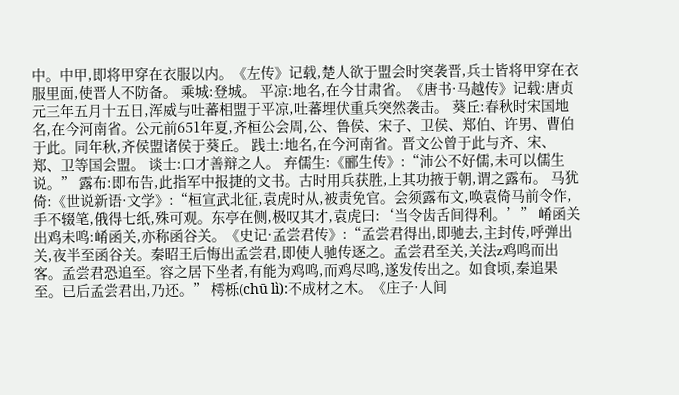中。中甲,即将甲穿在衣服以内。《左传》记载,楚人欲于盟会时突袭晋,兵士皆将甲穿在衣服里面,使晋人不防备。 乘城:登城。 平凉:地名,在今甘肃省。《唐书·马越传》记载:唐贞元三年五月十五日,浑威与吐蕃相盟于平凉,吐蕃埋伏重兵突然袭击。 葵丘:春秋时宋国地名,在今河南省。公元前651年夏,齐桓公会周,公、鲁侯、宋子、卫侯、郑伯、许男、曹伯于此。同年秋,齐侯盟诸侯于葵丘。 践土:地名,在今河南省。晋文公曾于此与齐、宋、郑、卫等国会盟。 谈士:口才善辩之人。 弃儒生:《郦生传》:“沛公不好儒,未可以儒生说。” 露布:即布告,此指军中报捷的文书。古时用兵获胜,上其功掖于朝,谓之露布。 马犹倚:《世说新语·文学》:“桓宣武北征,袁虎时从,被责免官。会须露布文,唤袁倚马前令作,手不辍笔,俄得七纸,殊可观。东亭在侧,极叹其才,袁虎曰:‘当令齿舌间得利。’” 崤函关出鸡未鸣:崤函关,亦称函谷关。《史记·孟尝君传》:“孟尝君得出,即驰去,主封传,呼弹出关,夜半至函谷关。秦昭王后悔出孟尝君,即使人驰传逐之。孟尝君至关,关法z鸡鸣而出客。孟尝君恐追至。容之居下坐者,有能为鸡鸣,而鸡尽鸣,遂发传出之。如食顷,秦追果至。已后孟尝君出,乃还。” 樗栎(chū lì):不成材之木。《庄子·人间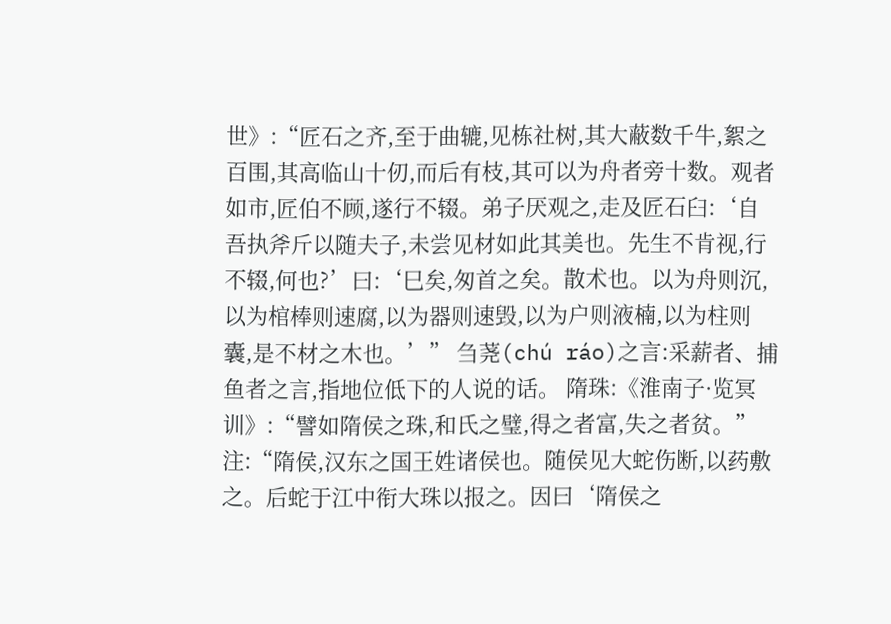世》:“匠石之齐,至于曲辘,见栋社树,其大蔽数千牛,絮之百围,其高临山十仞,而后有枝,其可以为舟者旁十数。观者如市,匠伯不顾,遂行不辍。弟子厌观之,走及匠石臼:‘自吾执斧斤以随夫子,未尝见材如此其美也。先生不肯视,行不辍,何也?’曰:‘巳矣,匆首之矣。散术也。以为舟则沉,以为棺棒则速腐,以为器则速毁,以为户则液楠,以为柱则囊,是不材之木也。’” 刍荛(chú ráo)之言:采薪者、捕鱼者之言,指地位低下的人说的话。 隋珠:《淮南子·览冥训》:“譬如隋侯之珠,和氏之璧,得之者富,失之者贫。”注:“隋侯,汉东之国王姓诸侯也。随侯见大蛇伤断,以药敷之。后蛇于江中衔大珠以报之。因曰‘隋侯之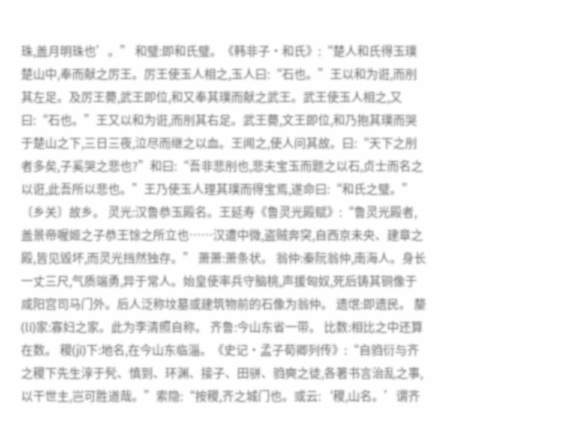珠,盖月明珠也’。” 和璧:即和氏璧。《韩非子·和氏》:“楚人和氏得玉璞楚山中,奉而献之厉王。厉王使玉人相之,玉人曰:“石也。”王以和为诳,而刖其左足。及厉王薨,武王即位,和又奉其璞而献之武王。武王使玉人相之,又曰:“石也。”王又以和为诳,而刖其右足。武王薨,文王即位,和乃抱其璞而哭于楚山之下,三日三夜,泣尽而继之以血。王闻之,使人问其故。曰:“天下之刖者多矣,子奚哭之悲也?”和曰:“吾非悲刖也,悲夫宝玉而题之以石,贞士而名之以诳,此吾所以悲也。”王乃使玉人理其璞而得宝焉,遂命曰:“和氏之璧。” 〔乡关〕故乡。 灵光:汉鲁恭玉殿名。王延寿《鲁灵光殿赋》:“鲁灵光殿者,盖景帝喔姬之子恭王馀之所立也……汉遭中微,盗贼奔突,自西京未央、建章之殿,皆见毁坏,而灵光挡然独存。” 萧萧:萧条状。 翁仲:秦阮翁仲,南海人。身长一丈三尺,气质端勇,异于常人。始皇使率兵守脑桃,声援匈奴,死后铸其铜像于咸阳宫司马门外。后人泛称坟墓或建筑物前的石像为翁仲。 遗氓:即遗民。 嫠(lí)家:寡妇之家。此为李清照自称。 齐鲁:今山东省一带。 比数:相比之中还算在数。 稷(jì)下:地名,在今山东临淄。《史记·孟子荀卿列传》:“自驺衍与齐之稷下先生淳于髠、慎到、环渊、接子、田骈、驺奭之徒,各著书言治乱之事,以干世主,岂可胜道哉。”索隐:“按稷,齐之城门也。或云:‘稷,山名。’谓齐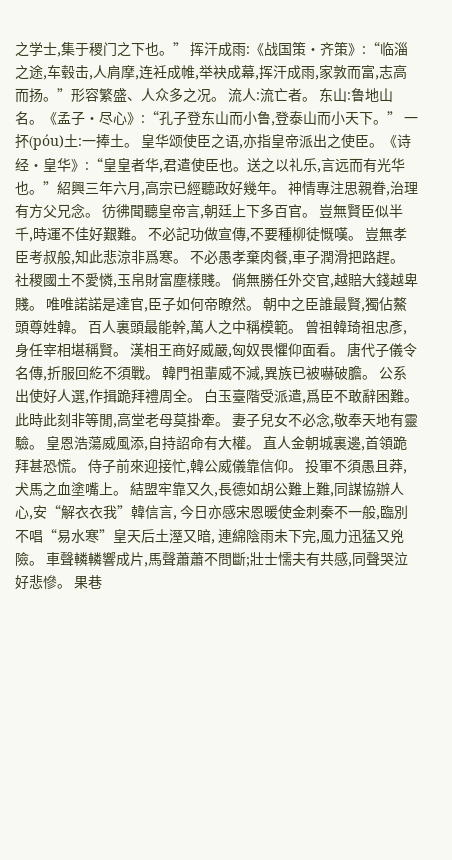之学士,集于稷门之下也。” 挥汗成雨:《战国策·齐策》:“临淄之途,车毂击,人肩摩,连衽成帷,举袂成幕,挥汗成雨,家敦而富,志高而扬。”形容繁盛、人众多之况。 流人:流亡者。 东山:鲁地山名。《孟子·尽心》:“孔子登东山而小鲁,登泰山而小天下。” 一抔(póu)土:一捧土。 皇华颂使臣之语,亦指皇帝派出之使臣。《诗经·皇华》:“皇皇者华,君遣使臣也。送之以礼乐,言远而有光华也。”紹興三年六月,高宗已經聽政好幾年。 神情專注思親眷,治理有方父兄念。 彷彿聞聽皇帝言,朝廷上下多百官。 豈無賢臣似半千,時運不佳好艱難。 不必記功做宣傳,不要種柳徒慨嘆。 豈無孝臣考叔般,知此悲涼非爲寒。 不必愚孝棄肉餐,車子潤滑把路趕。 社稷國土不愛憐,玉帛財富塵樣賤。 倘無勝任外交官,越賠大錢越卑賤。 唯唯諾諾是達官,臣子如何帝瞭然。 朝中之臣誰最賢,獨佔鰲頭尊姓韓。 百人裏頭最能幹,萬人之中稱模範。 曾祖韓琦祖忠彥,身任宰相堪稱賢。 漢相王商好威嚴,匈奴畏懼仰面看。 唐代子儀令名傳,折服回紇不須戰。 韓門祖輩威不減,異族已被嚇破膽。 公系出使好人選,作揖跪拜禮周全。 白玉臺階受派遣,爲臣不敢辭困難。 此時此刻非等閒,高堂老母莫掛牽。 妻子兒女不必念,敬奉天地有靈驗。 皇恩浩蕩威風添,自持詔命有大權。 直人金朝城裏邊,首領跪拜甚恐慌。 侍子前來迎接忙,韓公威儀靠信仰。 投軍不須愚且莽,犬馬之血塗嘴上。 結盟牢靠又久,長德如胡公難上難,同謀協辦人心,安“解衣衣我”韓信言, 今日亦感宋恩暖使金刺秦不一般,臨別不唱“易水寒”皇天后土溼又暗, 連綿陰雨未下完,風力迅猛又兇險。 車聲轔轔響成片,馬聲蕭蕭不問斷;壯士懦夫有共感,同聲哭泣好悲慘。 果巷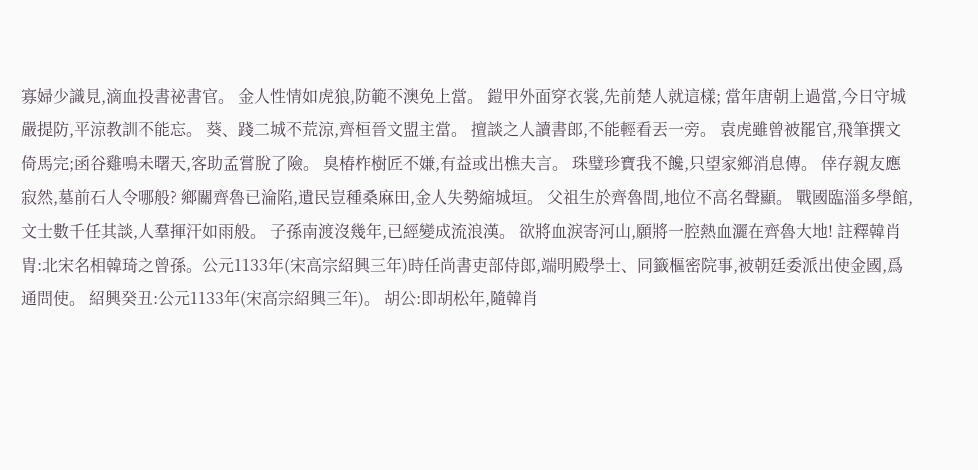寡婦少識見,滴血投書祕書官。 金人性情如虎狼,防範不澳免上當。 鎧甲外面穿衣裳,先前楚人就這樣; 當年唐朝上過當,今日守城嚴提防,平涼教訓不能忘。 葵、踐二城不荒涼,齊桓晉文盟主當。 擅談之人讀書郎,不能輕看丟一旁。 袁虎雖曾被罷官,飛筆撰文倚馬完;函谷雞鳴未曙天,客助孟嘗脫了險。 臭椿柞樹匠不嫌,有益或出樵夫言。 珠璧珍寶我不饞,只望家鄉消息傳。 倖存親友應寂然,墓前石人令哪般? 鄉關齊魯已淪陷,遺民豈種桑麻田,金人失勢縮城垣。 父祖生於齊魯間,地位不高名聲顯。 戰國臨淄多學館,文士數千任其談,人羣揮汗如雨般。 子孫南渡沒幾年,已經變成流浪漢。 欲將血淚寄河山,願將一腔熱血灑在齊魯大地! 註釋韓肖胄:北宋名相韓琦之曾孫。公元1133年(宋高宗紹興三年)時任尚書吏部侍郎,端明殿學士、同籤樞密院事,被朝廷委派出使金國,爲通問使。 紹興癸丑:公元1133年(宋高宗紹興三年)。 胡公:即胡松年,隨韓肖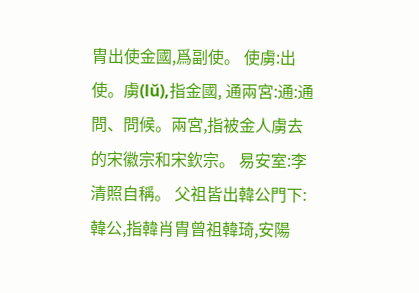胄出使金國,爲副使。 使虜:出使。虜(lǔ),指金國, 通兩宮:通:通問、問候。兩宮,指被金人虜去的宋徽宗和宋欽宗。 易安室:李清照自稱。 父祖皆出韓公門下:韓公,指韓肖胄曾祖韓琦,安陽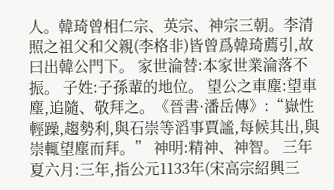人。韓琦曾相仁宗、英宗、神宗三朝。李清照之祖父和父親(李格非)皆曾爲韓琦薦引,故曰出韓公門下。 家世淪替:本家世業淪落不振。 子姓:子孫輩的地位。 望公之車塵:望車塵,追隨、敬拜之。《晉書·潘岳傳》:“嶽性輕躁,趨勢利,與石崇等滔事賈謐,每候其出,與崇輒望塵而拜。” 神明:精神、神智。 三年夏六月:三年,指公元1133年(宋高宗紹興三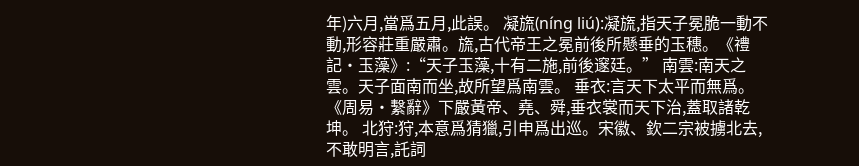年)六月,當爲五月,此誤。 凝旒(nínɡ liú):凝旒,指天子冕脆一動不動,形容莊重嚴肅。旒,古代帝王之冕前後所懸垂的玉穗。《禮記·玉藻》:“天子玉藻,十有二施,前後邃廷。” 南雲:南天之雲。天子面南而坐,故所望爲南雲。 垂衣:言天下太平而無爲。《周易·繫辭》下嚴黃帝、堯、舜,垂衣裳而天下治,蓋取諸乾坤。 北狩:狩,本意爲猜獵,引申爲出巡。宋徽、欽二宗被擄北去,不敢明言,託詞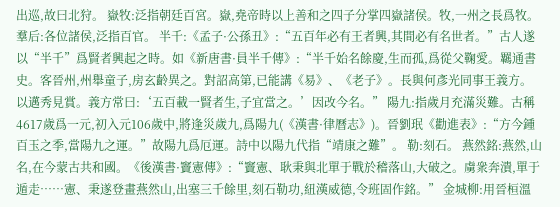出巡,故曰北狩。 嶽牧:泛指朝廷百宮。嶽,堯帝時以上善和之四子分掌四嶽諸侯。牧,一州之長爲牧。 羣后:各位諸侯,泛指百官。 半千:《孟子·公孫丑》:“五百年必有王者興,其間必有名世者。”古人遂以“半千”爲賢者興起之時。如《新唐書·員半千傳》:“半千始名餘慶,生而孤,爲從父鞠愛。羈通書史。客晉州,州舉童子,房玄齡異之。對詔高第,已能講《易》、《老子》。長與何彥光同事王義方。以邁秀見賞。義方常曰:‘五百載一賢者生,子宜當之。’因改今名。” 陽九:指歲月充滿災難。古稱4617歲爲一元,初入元106歲中,將逢災歲九,爲陽九(《漢書·律曆志》)。晉劉珉《勸進表》:“方今鍾百玉之季,當陽九之運。”故陽九爲厄運。詩中以陽九代指“靖康之難”。 勒:刻石。 燕然銘:燕然,山名,在今蒙古共和國。《後漢書·竇憲傳》:“竇憲、耿秉與北單于戰於稽落山,大破之。虜衆奔潰,單于遁走……憲、秉遂登畫燕然山,出塞三千餘里,刻石勒功,紐漢威德,令班固作銘。” 金城柳:用晉桓溫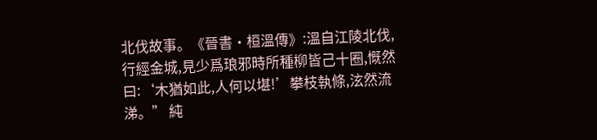北伐故事。《晉書·桓溫傳》:溫自江陵北伐,行經金城,見少爲琅邪時所種柳皆己十圈,慨然曰:‘木猶如此,人何以堪!’攀枝執條,泫然流涕。” 純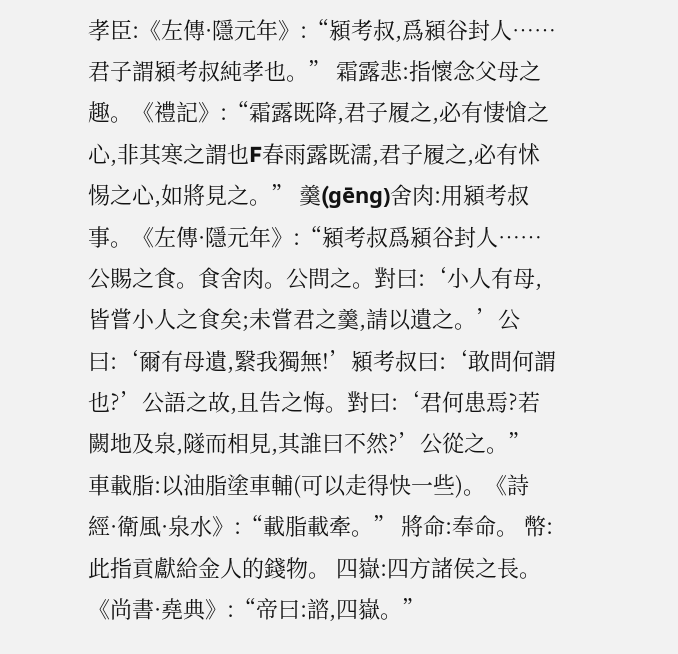孝臣:《左傳·隱元年》:“潁考叔,爲潁谷封人……君子謂潁考叔純孝也。” 霜露悲:指懷念父母之趣。《禮記》:“霜露既降,君子履之,必有悽愴之心,非其寒之謂也F春雨露既濡,君子履之,必有怵惕之心,如將見之。” 羹(gēng)舍肉:用潁考叔事。《左傳·隱元年》:“潁考叔爲潁谷封人……公賜之食。食舍肉。公問之。對曰:‘小人有母,皆嘗小人之食矣;未嘗君之羹,請以遺之。’公曰:‘爾有母遺,繄我獨無!’潁考叔曰:‘敢問何謂也?’公語之故,且告之悔。對曰:‘君何患焉?若闕地及泉,隧而相見,其誰曰不然?’公從之。” 車載脂:以油脂塗車輔(可以走得快一些)。《詩經·衛風·泉水》:“載脂載牽。” 將命:奉命。 幣:此指貢獻給金人的錢物。 四嶽:四方諸侯之長。《尚書·堯典》:“帝曰:諮,四嶽。”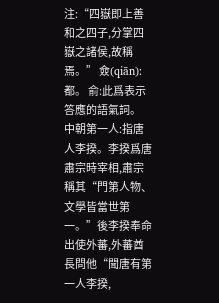注:“四嶽即上善和之四子,分掌四嶽之諸侯,故稱焉。” 僉(qiān):都。 俞:此爲表示答應的語氣詞。 中朝第一人:指唐人李揆。李揆爲唐肅宗時宰相,肅宗稱其“門第人物、文學皆當世第一。”後李揆奉命出使外蕃,外蕃酋長問他“聞唐有第一人李揆,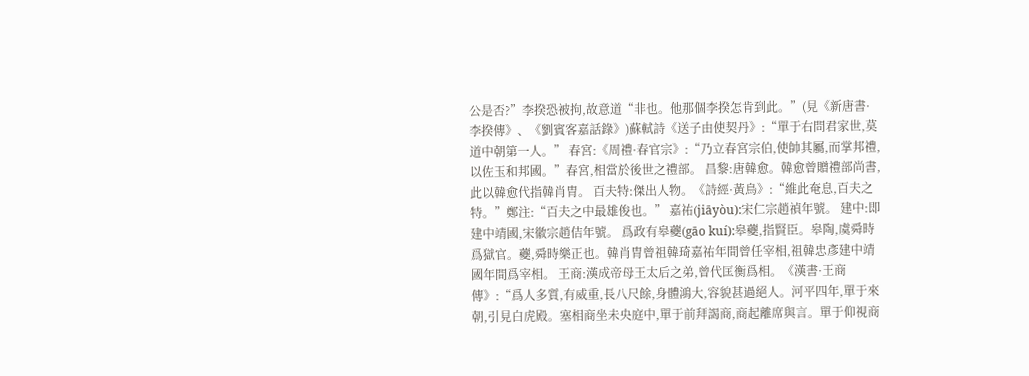公是否?”李揆恐被拘,故意道“非也。他那個李揆怎肯到此。”(見《新唐書·李揆傳》、《劉賓客嘉話錄》)蘇軾詩《送子由使契丹》:“單于右問君家世,莫道中朝第一人。” 春宮:《周禮·春官宗》:“乃立春宮宗伯,使帥其屬,而掌邦禮,以佐玉和邦國。”春宮,相當於後世之禮部。 昌黎:唐韓愈。韓愈曾贈禮部尚書,此以韓愈代指韓肖胄。 百夫特:傑出人物。《詩經·黃鳥》:“維此奄息,百夫之特。”鄭注:“百夫之中最雄俊也。” 嘉祐(jiāyòu):宋仁宗趙禎年號。 建中:即建中靖國,宋徽宗趙佶年號。 爲政有皋虁(gāo kuí):皋虁,指賢臣。皋陶,虞舜時爲獄官。虁,舜時樂正也。韓肖胄曾祖韓琦嘉祐年間曾任宰相,祖韓忠彥建中靖國年間爲宰相。 王商:漢成帝母王太后之弟,曾代匡衡爲相。《漢書·王商傳》:“爲人多質,有威重,長八尺餘,身體鴻大,容貌甚過絕人。河平四年,單于來朝,引見白虎殿。塞相商坐未央庭中,單于前拜謁商,商起離席與言。單于仰視商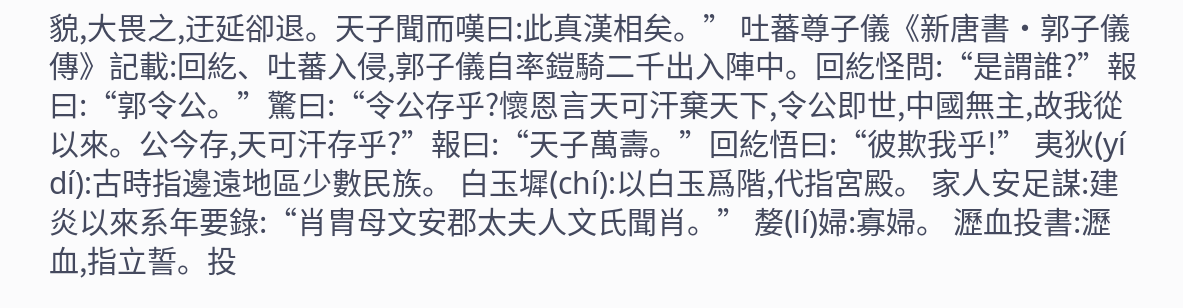貌,大畏之,迂延卻退。天子聞而嘆曰:此真漢相矣。” 吐蕃尊子儀《新唐書·郭子儀傳》記載:回紇、吐蕃入侵,郭子儀自率鎧騎二千出入陣中。回紇怪問:“是謂誰?”報曰:“郭令公。”驚曰:“令公存乎?懷恩言天可汗棄天下,令公即世,中國無主,故我從以來。公今存,天可汗存乎?”報曰:“天子萬壽。”回紇悟曰:“彼欺我乎!” 夷狄(yí dí):古時指邊遠地區少數民族。 白玉墀(chí):以白玉爲階,代指宮殿。 家人安足謀:建炎以來系年要錄:“肖胄母文安郡太夫人文氏聞肖。” 嫠(lí)婦:寡婦。 瀝血投書:瀝血,指立誓。投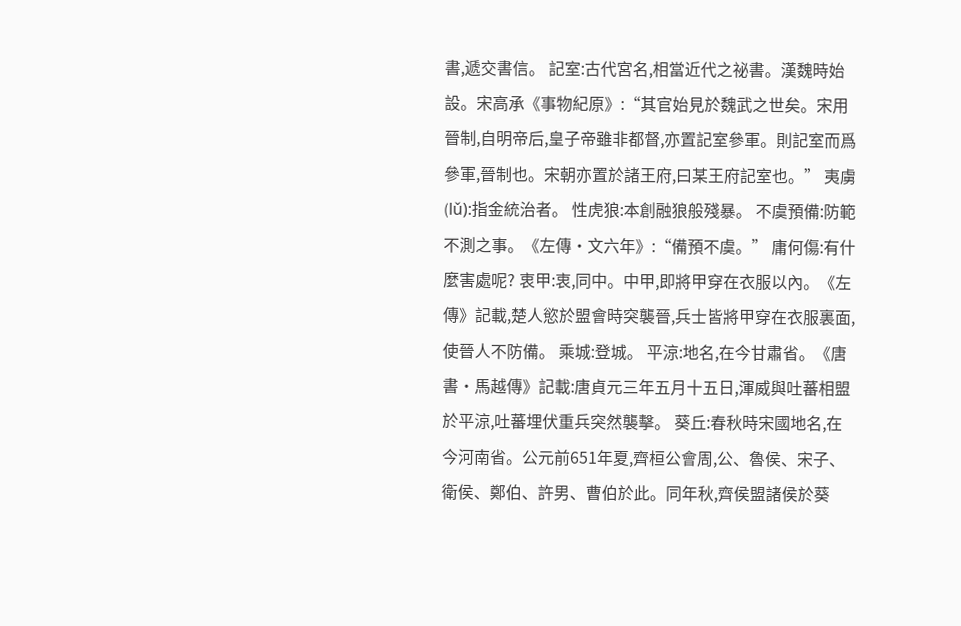書,遞交書信。 記室:古代宮名,相當近代之祕書。漢魏時始設。宋高承《事物紀原》:“其官始見於魏武之世矣。宋用晉制,自明帝后,皇子帝雖非都督,亦置記室參軍。則記室而爲參軍,晉制也。宋朝亦置於諸王府,曰某王府記室也。” 夷虜(lǔ):指金統治者。 性虎狼:本創融狼般殘暴。 不虞預備:防範不測之事。《左傳·文六年》:“備預不虞。” 庸何傷:有什麼害處呢? 衷甲:衷,同中。中甲,即將甲穿在衣服以內。《左傳》記載,楚人慾於盟會時突襲晉,兵士皆將甲穿在衣服裏面,使晉人不防備。 乘城:登城。 平涼:地名,在今甘肅省。《唐書·馬越傳》記載:唐貞元三年五月十五日,渾威與吐蕃相盟於平涼,吐蕃埋伏重兵突然襲擊。 葵丘:春秋時宋國地名,在今河南省。公元前651年夏,齊桓公會周,公、魯侯、宋子、衛侯、鄭伯、許男、曹伯於此。同年秋,齊侯盟諸侯於葵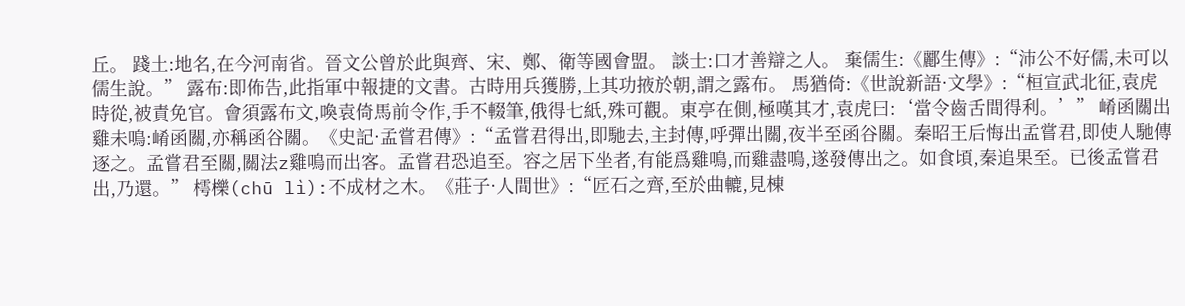丘。 踐土:地名,在今河南省。晉文公曾於此與齊、宋、鄭、衛等國會盟。 談士:口才善辯之人。 棄儒生:《酈生傳》:“沛公不好儒,未可以儒生說。” 露布:即佈告,此指軍中報捷的文書。古時用兵獲勝,上其功掖於朝,謂之露布。 馬猶倚:《世說新語·文學》:“桓宣武北征,袁虎時從,被責免官。會須露布文,喚袁倚馬前令作,手不輟筆,俄得七紙,殊可觀。東亭在側,極嘆其才,袁虎曰:‘當令齒舌間得利。’” 崤函關出雞未鳴:崤函關,亦稱函谷關。《史記·孟嘗君傳》:“孟嘗君得出,即馳去,主封傳,呼彈出關,夜半至函谷關。秦昭王后悔出孟嘗君,即使人馳傳逐之。孟嘗君至關,關法z雞鳴而出客。孟嘗君恐追至。容之居下坐者,有能爲雞鳴,而雞盡鳴,遂發傳出之。如食頃,秦追果至。已後孟嘗君出,乃還。” 樗櫟(chū lì):不成材之木。《莊子·人間世》:“匠石之齊,至於曲轆,見棟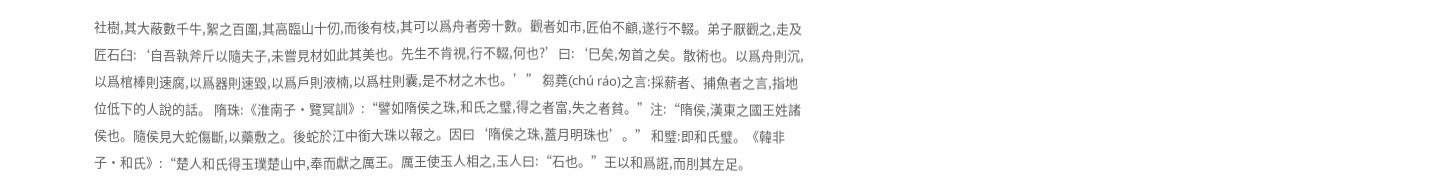社樹,其大蔽數千牛,絮之百圍,其高臨山十仞,而後有枝,其可以爲舟者旁十數。觀者如市,匠伯不顧,遂行不輟。弟子厭觀之,走及匠石臼:‘自吾執斧斤以隨夫子,未嘗見材如此其美也。先生不肯視,行不輟,何也?’曰:‘巳矣,匆首之矣。散術也。以爲舟則沉,以爲棺棒則速腐,以爲器則速毀,以爲戶則液楠,以爲柱則囊,是不材之木也。’” 芻蕘(chú ráo)之言:採薪者、捕魚者之言,指地位低下的人說的話。 隋珠:《淮南子·覽冥訓》:“譬如隋侯之珠,和氏之璧,得之者富,失之者貧。”注:“隋侯,漢東之國王姓諸侯也。隨侯見大蛇傷斷,以藥敷之。後蛇於江中銜大珠以報之。因曰‘隋侯之珠,蓋月明珠也’。” 和璧:即和氏璧。《韓非子·和氏》:“楚人和氏得玉璞楚山中,奉而獻之厲王。厲王使玉人相之,玉人曰:“石也。”王以和爲誑,而刖其左足。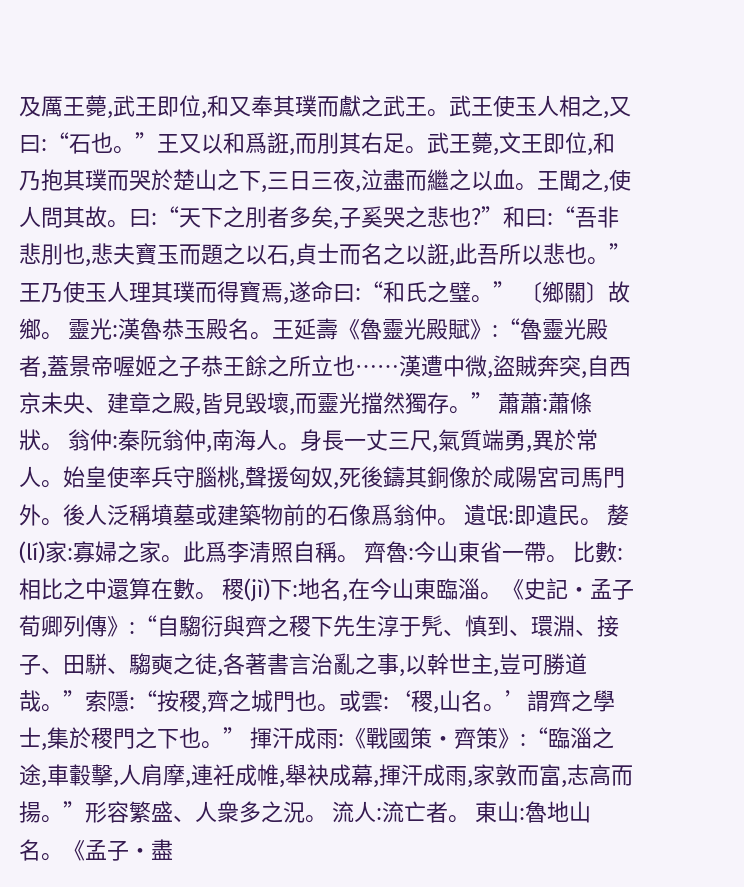及厲王薨,武王即位,和又奉其璞而獻之武王。武王使玉人相之,又曰:“石也。”王又以和爲誑,而刖其右足。武王薨,文王即位,和乃抱其璞而哭於楚山之下,三日三夜,泣盡而繼之以血。王聞之,使人問其故。曰:“天下之刖者多矣,子奚哭之悲也?”和曰:“吾非悲刖也,悲夫寶玉而題之以石,貞士而名之以誑,此吾所以悲也。”王乃使玉人理其璞而得寶焉,遂命曰:“和氏之璧。” 〔鄉關〕故鄉。 靈光:漢魯恭玉殿名。王延壽《魯靈光殿賦》:“魯靈光殿者,蓋景帝喔姬之子恭王餘之所立也……漢遭中微,盜賊奔突,自西京未央、建章之殿,皆見毀壞,而靈光擋然獨存。” 蕭蕭:蕭條狀。 翁仲:秦阮翁仲,南海人。身長一丈三尺,氣質端勇,異於常人。始皇使率兵守腦桃,聲援匈奴,死後鑄其銅像於咸陽宮司馬門外。後人泛稱墳墓或建築物前的石像爲翁仲。 遺氓:即遺民。 嫠(lí)家:寡婦之家。此爲李清照自稱。 齊魯:今山東省一帶。 比數:相比之中還算在數。 稷(jì)下:地名,在今山東臨淄。《史記·孟子荀卿列傳》:“自騶衍與齊之稷下先生淳于髠、慎到、環淵、接子、田駢、騶奭之徒,各著書言治亂之事,以幹世主,豈可勝道哉。”索隱:“按稷,齊之城門也。或雲:‘稷,山名。’謂齊之學士,集於稷門之下也。” 揮汗成雨:《戰國策·齊策》:“臨淄之途,車轂擊,人肩摩,連衽成帷,舉袂成幕,揮汗成雨,家敦而富,志高而揚。”形容繁盛、人衆多之況。 流人:流亡者。 東山:魯地山名。《孟子·盡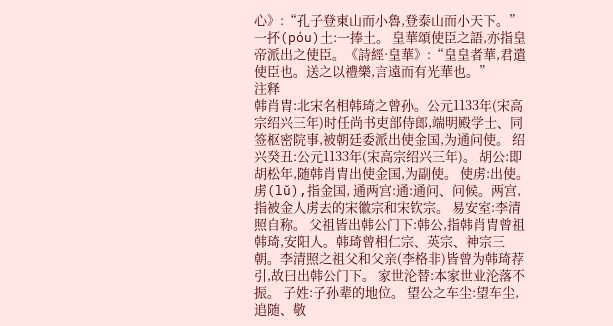心》:“孔子登東山而小魯,登泰山而小天下。” 一抔(póu)土:一捧土。 皇華頌使臣之語,亦指皇帝派出之使臣。《詩經·皇華》:“皇皇者華,君遣使臣也。送之以禮樂,言遠而有光華也。”
注释
韩肖胄:北宋名相韩琦之曾孙。公元1133年(宋高宗绍兴三年)时任尚书吏部侍郎,端明殿学士、同签枢密院事,被朝廷委派出使金国,为通问使。 绍兴癸丑:公元1133年(宋高宗绍兴三年)。 胡公:即胡松年,随韩肖胄出使金国,为副使。 使虏:出使。虏(lǔ),指金国, 通两宫:通:通问、问候。两宫,指被金人虏去的宋徽宗和宋钦宗。 易安室:李清照自称。 父祖皆出韩公门下:韩公,指韩肖胄曾祖韩琦,安阳人。韩琦曾相仁宗、英宗、神宗三朝。李清照之祖父和父亲(李格非)皆曾为韩琦荐引,故曰出韩公门下。 家世沦替:本家世业沦落不振。 子姓:子孙辈的地位。 望公之车尘:望车尘,追随、敬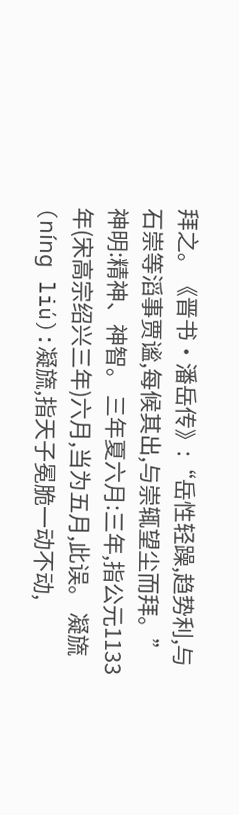拜之。《晋书·潘岳传》:“岳性轻躁,趋势利,与石崇等滔事贾谧,每候其出,与崇辄望尘而拜。” 神明:精神、神智。 三年夏六月:三年,指公元1133年(宋高宗绍兴三年)六月,当为五月,此误。 凝旒(nínɡ liú):凝旒,指天子冕脆一动不动,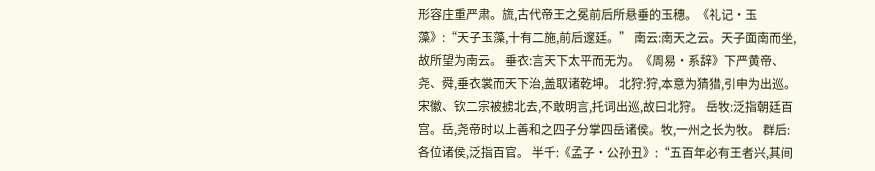形容庄重严肃。旒,古代帝王之冕前后所悬垂的玉穗。《礼记·玉藻》:“天子玉藻,十有二施,前后邃廷。” 南云:南天之云。天子面南而坐,故所望为南云。 垂衣:言天下太平而无为。《周易·系辞》下严黄帝、尧、舜,垂衣裳而天下治,盖取诸乾坤。 北狩:狩,本意为猜猎,引申为出巡。宋徽、钦二宗被掳北去,不敢明言,托词出巡,故曰北狩。 岳牧:泛指朝廷百宫。岳,尧帝时以上善和之四子分掌四岳诸侯。牧,一州之长为牧。 群后:各位诸侯,泛指百官。 半千:《孟子·公孙丑》:“五百年必有王者兴,其间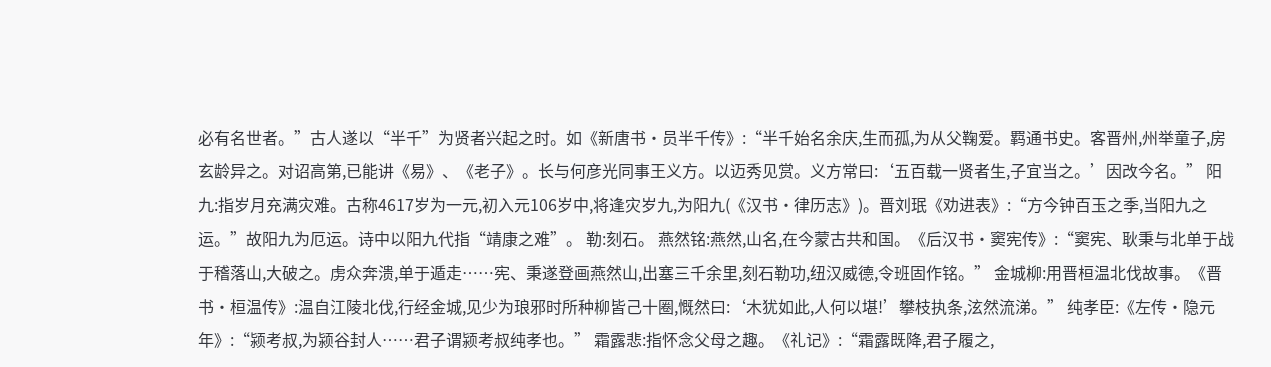必有名世者。”古人遂以“半千”为贤者兴起之时。如《新唐书·员半千传》:“半千始名余庆,生而孤,为从父鞠爱。羁通书史。客晋州,州举童子,房玄龄异之。对诏高第,已能讲《易》、《老子》。长与何彦光同事王义方。以迈秀见赏。义方常曰:‘五百载一贤者生,子宜当之。’因改今名。” 阳九:指岁月充满灾难。古称4617岁为一元,初入元106岁中,将逢灾岁九,为阳九(《汉书·律历志》)。晋刘珉《劝进表》:“方今钟百玉之季,当阳九之运。”故阳九为厄运。诗中以阳九代指“靖康之难”。 勒:刻石。 燕然铭:燕然,山名,在今蒙古共和国。《后汉书·窦宪传》:“窦宪、耿秉与北单于战于稽落山,大破之。虏众奔溃,单于遁走……宪、秉遂登画燕然山,出塞三千余里,刻石勒功,纽汉威德,令班固作铭。” 金城柳:用晋桓温北伐故事。《晋书·桓温传》:温自江陵北伐,行经金城,见少为琅邪时所种柳皆己十圈,慨然曰:‘木犹如此,人何以堪!’攀枝执条,泫然流涕。” 纯孝臣:《左传·隐元年》:“颍考叔,为颍谷封人……君子谓颍考叔纯孝也。” 霜露悲:指怀念父母之趣。《礼记》:“霜露既降,君子履之,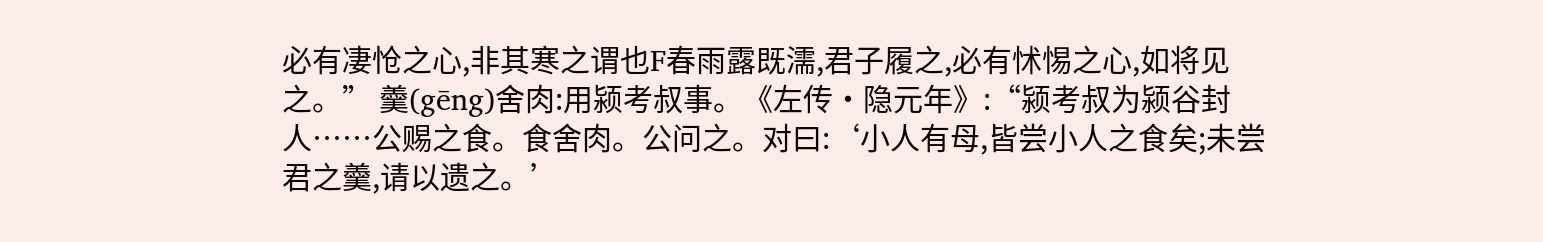必有凄怆之心,非其寒之谓也F春雨露既濡,君子履之,必有怵惕之心,如将见之。” 羹(gēng)舍肉:用颍考叔事。《左传·隐元年》:“颍考叔为颍谷封人……公赐之食。食舍肉。公问之。对曰:‘小人有母,皆尝小人之食矣;未尝君之羹,请以遗之。’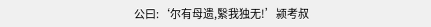公曰:‘尔有母遗,繄我独无!’颍考叔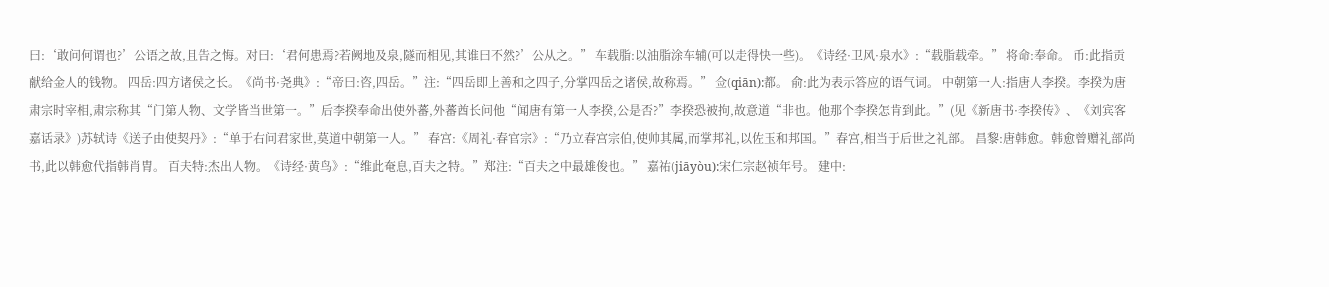曰:‘敢问何谓也?’公语之故,且告之悔。对曰:‘君何患焉?若阙地及泉,隧而相见,其谁曰不然?’公从之。” 车载脂:以油脂涂车辅(可以走得快一些)。《诗经·卫风·泉水》:“载脂载牵。” 将命:奉命。 币:此指贡献给金人的钱物。 四岳:四方诸侯之长。《尚书·尧典》:“帝曰:咨,四岳。”注:“四岳即上善和之四子,分掌四岳之诸侯,故称焉。” 佥(qiān):都。 俞:此为表示答应的语气词。 中朝第一人:指唐人李揆。李揆为唐肃宗时宰相,肃宗称其“门第人物、文学皆当世第一。”后李揆奉命出使外蕃,外蕃酋长问他“闻唐有第一人李揆,公是否?”李揆恐被拘,故意道“非也。他那个李揆怎肯到此。”(见《新唐书·李揆传》、《刘宾客嘉话录》)苏轼诗《送子由使契丹》:“单于右问君家世,莫道中朝第一人。” 春宫:《周礼·春官宗》:“乃立春宫宗伯,使帅其属,而掌邦礼,以佐玉和邦国。”春宫,相当于后世之礼部。 昌黎:唐韩愈。韩愈曾赠礼部尚书,此以韩愈代指韩肖胄。 百夫特:杰出人物。《诗经·黄鸟》:“维此奄息,百夫之特。”郑注:“百夫之中最雄俊也。” 嘉祐(jiāyòu):宋仁宗赵祯年号。 建中: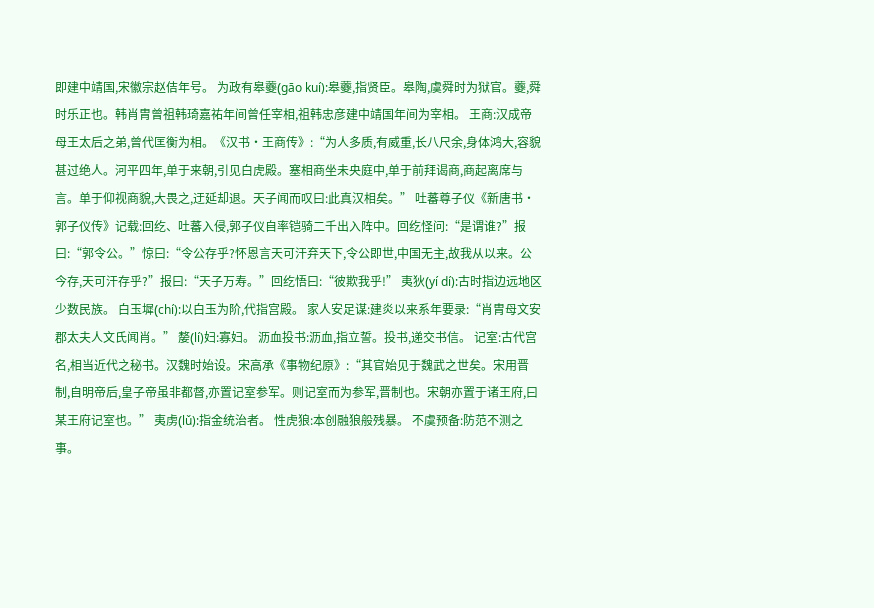即建中靖国,宋徽宗赵佶年号。 为政有皋虁(gāo kuí):皋虁,指贤臣。皋陶,虞舜时为狱官。虁,舜时乐正也。韩肖胄曾祖韩琦嘉祐年间曾任宰相,祖韩忠彦建中靖国年间为宰相。 王商:汉成帝母王太后之弟,曾代匡衡为相。《汉书·王商传》:“为人多质,有威重,长八尺余,身体鸿大,容貌甚过绝人。河平四年,单于来朝,引见白虎殿。塞相商坐未央庭中,单于前拜谒商,商起离席与言。单于仰视商貌,大畏之,迂延却退。天子闻而叹曰:此真汉相矣。” 吐蕃尊子仪《新唐书·郭子仪传》记载:回纥、吐蕃入侵,郭子仪自率铠骑二千出入阵中。回纥怪问:“是谓谁?”报曰:“郭令公。”惊曰:“令公存乎?怀恩言天可汗弃天下,令公即世,中国无主,故我从以来。公今存,天可汗存乎?”报曰:“天子万寿。”回纥悟曰:“彼欺我乎!” 夷狄(yí dí):古时指边远地区少数民族。 白玉墀(chí):以白玉为阶,代指宫殿。 家人安足谋:建炎以来系年要录:“肖胄母文安郡太夫人文氏闻肖。” 嫠(lí)妇:寡妇。 沥血投书:沥血,指立誓。投书,递交书信。 记室:古代宫名,相当近代之秘书。汉魏时始设。宋高承《事物纪原》:“其官始见于魏武之世矣。宋用晋制,自明帝后,皇子帝虽非都督,亦置记室参军。则记室而为参军,晋制也。宋朝亦置于诸王府,曰某王府记室也。” 夷虏(lǔ):指金统治者。 性虎狼:本创融狼般残暴。 不虞预备:防范不测之事。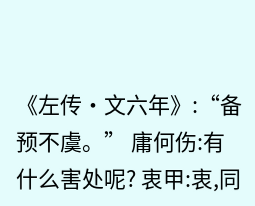《左传·文六年》:“备预不虞。” 庸何伤:有什么害处呢? 衷甲:衷,同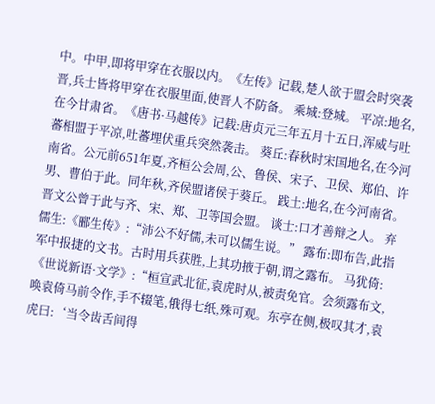中。中甲,即将甲穿在衣服以内。《左传》记载,楚人欲于盟会时突袭晋,兵士皆将甲穿在衣服里面,使晋人不防备。 乘城:登城。 平凉:地名,在今甘肃省。《唐书·马越传》记载:唐贞元三年五月十五日,浑威与吐蕃相盟于平凉,吐蕃埋伏重兵突然袭击。 葵丘:春秋时宋国地名,在今河南省。公元前651年夏,齐桓公会周,公、鲁侯、宋子、卫侯、郑伯、许男、曹伯于此。同年秋,齐侯盟诸侯于葵丘。 践土:地名,在今河南省。晋文公曾于此与齐、宋、郑、卫等国会盟。 谈士:口才善辩之人。 弃儒生:《郦生传》:“沛公不好儒,未可以儒生说。” 露布:即布告,此指军中报捷的文书。古时用兵获胜,上其功掖于朝,谓之露布。 马犹倚:《世说新语·文学》:“桓宣武北征,袁虎时从,被责免官。会须露布文,唤袁倚马前令作,手不辍笔,俄得七纸,殊可观。东亭在侧,极叹其才,袁虎曰:‘当令齿舌间得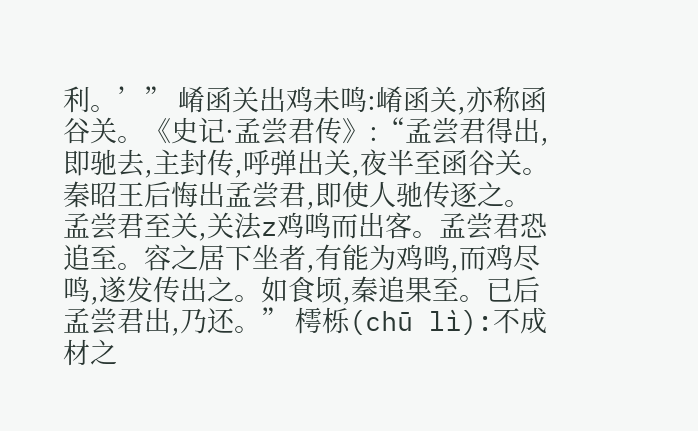利。’” 崤函关出鸡未鸣:崤函关,亦称函谷关。《史记·孟尝君传》:“孟尝君得出,即驰去,主封传,呼弹出关,夜半至函谷关。秦昭王后悔出孟尝君,即使人驰传逐之。孟尝君至关,关法z鸡鸣而出客。孟尝君恐追至。容之居下坐者,有能为鸡鸣,而鸡尽鸣,遂发传出之。如食顷,秦追果至。已后孟尝君出,乃还。” 樗栎(chū lì):不成材之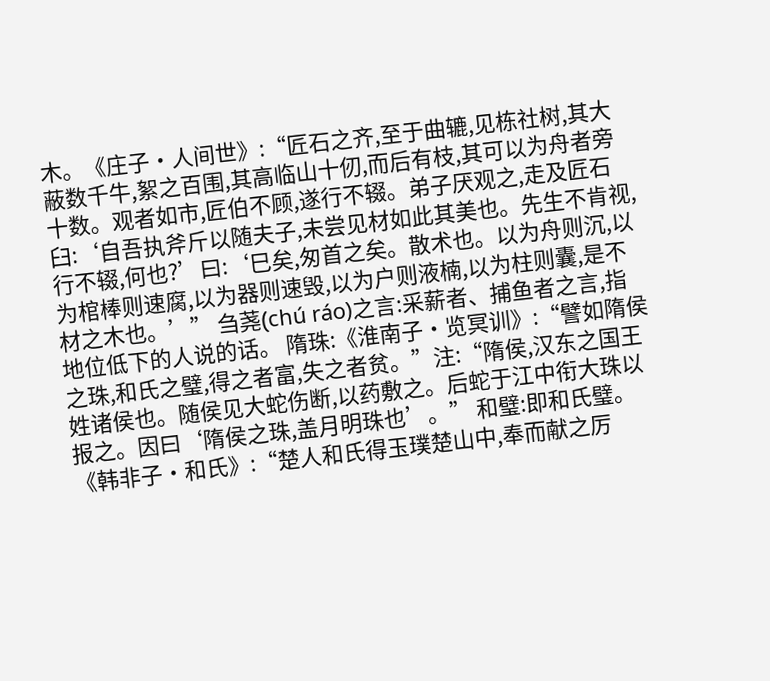木。《庄子·人间世》:“匠石之齐,至于曲辘,见栋社树,其大蔽数千牛,絮之百围,其高临山十仞,而后有枝,其可以为舟者旁十数。观者如市,匠伯不顾,遂行不辍。弟子厌观之,走及匠石臼:‘自吾执斧斤以随夫子,未尝见材如此其美也。先生不肯视,行不辍,何也?’曰:‘巳矣,匆首之矣。散术也。以为舟则沉,以为棺棒则速腐,以为器则速毁,以为户则液楠,以为柱则囊,是不材之木也。’” 刍荛(chú ráo)之言:采薪者、捕鱼者之言,指地位低下的人说的话。 隋珠:《淮南子·览冥训》:“譬如隋侯之珠,和氏之璧,得之者富,失之者贫。”注:“隋侯,汉东之国王姓诸侯也。随侯见大蛇伤断,以药敷之。后蛇于江中衔大珠以报之。因曰‘隋侯之珠,盖月明珠也’。” 和璧:即和氏璧。《韩非子·和氏》:“楚人和氏得玉璞楚山中,奉而献之厉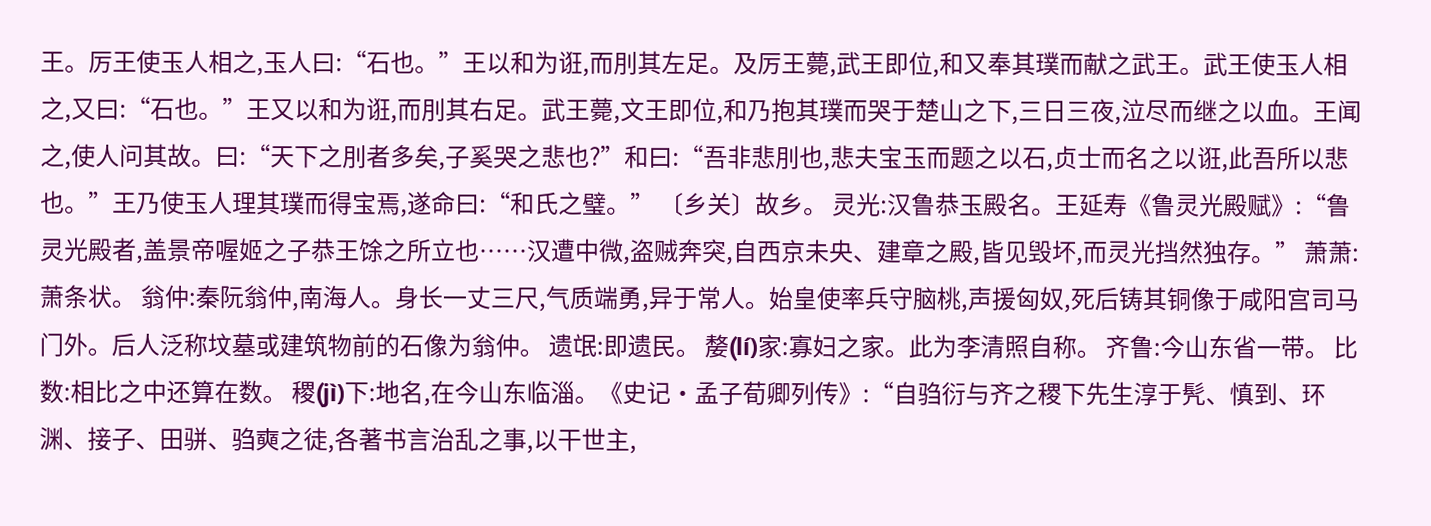王。厉王使玉人相之,玉人曰:“石也。”王以和为诳,而刖其左足。及厉王薨,武王即位,和又奉其璞而献之武王。武王使玉人相之,又曰:“石也。”王又以和为诳,而刖其右足。武王薨,文王即位,和乃抱其璞而哭于楚山之下,三日三夜,泣尽而继之以血。王闻之,使人问其故。曰:“天下之刖者多矣,子奚哭之悲也?”和曰:“吾非悲刖也,悲夫宝玉而题之以石,贞士而名之以诳,此吾所以悲也。”王乃使玉人理其璞而得宝焉,遂命曰:“和氏之璧。” 〔乡关〕故乡。 灵光:汉鲁恭玉殿名。王延寿《鲁灵光殿赋》:“鲁灵光殿者,盖景帝喔姬之子恭王馀之所立也……汉遭中微,盗贼奔突,自西京未央、建章之殿,皆见毁坏,而灵光挡然独存。” 萧萧:萧条状。 翁仲:秦阮翁仲,南海人。身长一丈三尺,气质端勇,异于常人。始皇使率兵守脑桃,声援匈奴,死后铸其铜像于咸阳宫司马门外。后人泛称坟墓或建筑物前的石像为翁仲。 遗氓:即遗民。 嫠(lí)家:寡妇之家。此为李清照自称。 齐鲁:今山东省一带。 比数:相比之中还算在数。 稷(jì)下:地名,在今山东临淄。《史记·孟子荀卿列传》:“自驺衍与齐之稷下先生淳于髠、慎到、环渊、接子、田骈、驺奭之徒,各著书言治乱之事,以干世主,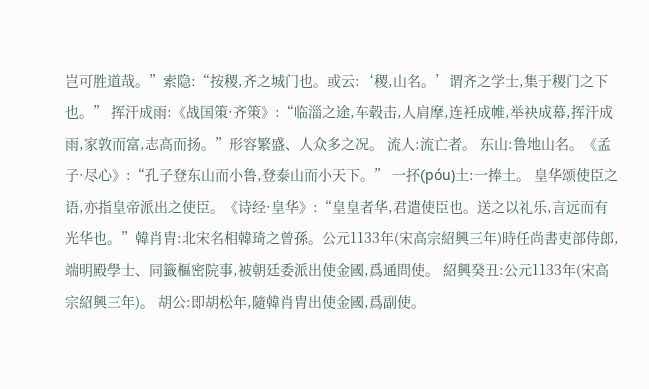岂可胜道哉。”索隐:“按稷,齐之城门也。或云:‘稷,山名。’谓齐之学士,集于稷门之下也。” 挥汗成雨:《战国策·齐策》:“临淄之途,车毂击,人肩摩,连衽成帷,举袂成幕,挥汗成雨,家敦而富,志高而扬。”形容繁盛、人众多之况。 流人:流亡者。 东山:鲁地山名。《孟子·尽心》:“孔子登东山而小鲁,登泰山而小天下。” 一抔(póu)土:一捧土。 皇华颂使臣之语,亦指皇帝派出之使臣。《诗经·皇华》:“皇皇者华,君遣使臣也。送之以礼乐,言远而有光华也。”韓肖胄:北宋名相韓琦之曾孫。公元1133年(宋高宗紹興三年)時任尚書吏部侍郎,端明殿學士、同籤樞密院事,被朝廷委派出使金國,爲通問使。 紹興癸丑:公元1133年(宋高宗紹興三年)。 胡公:即胡松年,隨韓肖胄出使金國,爲副使。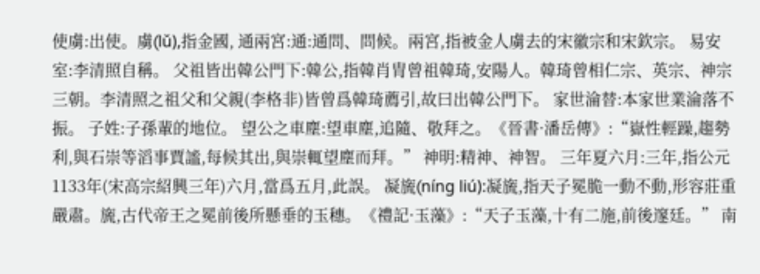使虜:出使。虜(lǔ),指金國, 通兩宮:通:通問、問候。兩宮,指被金人虜去的宋徽宗和宋欽宗。 易安室:李清照自稱。 父祖皆出韓公門下:韓公,指韓肖胄曾祖韓琦,安陽人。韓琦曾相仁宗、英宗、神宗三朝。李清照之祖父和父親(李格非)皆曾爲韓琦薦引,故曰出韓公門下。 家世淪替:本家世業淪落不振。 子姓:子孫輩的地位。 望公之車塵:望車塵,追隨、敬拜之。《晉書·潘岳傳》:“嶽性輕躁,趨勢利,與石崇等滔事賈謐,每候其出,與崇輒望塵而拜。” 神明:精神、神智。 三年夏六月:三年,指公元1133年(宋高宗紹興三年)六月,當爲五月,此誤。 凝旒(nínɡ liú):凝旒,指天子冕脆一動不動,形容莊重嚴肅。旒,古代帝王之冕前後所懸垂的玉穗。《禮記·玉藻》:“天子玉藻,十有二施,前後邃廷。” 南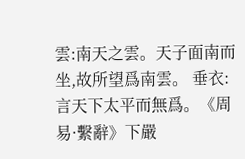雲:南天之雲。天子面南而坐,故所望爲南雲。 垂衣:言天下太平而無爲。《周易·繫辭》下嚴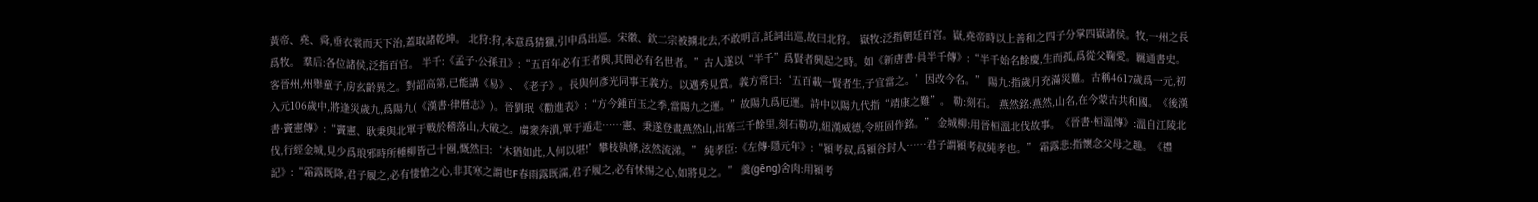黃帝、堯、舜,垂衣裳而天下治,蓋取諸乾坤。 北狩:狩,本意爲猜獵,引申爲出巡。宋徽、欽二宗被擄北去,不敢明言,託詞出巡,故曰北狩。 嶽牧:泛指朝廷百宮。嶽,堯帝時以上善和之四子分掌四嶽諸侯。牧,一州之長爲牧。 羣后:各位諸侯,泛指百官。 半千:《孟子·公孫丑》:“五百年必有王者興,其間必有名世者。”古人遂以“半千”爲賢者興起之時。如《新唐書·員半千傳》:“半千始名餘慶,生而孤,爲從父鞠愛。羈通書史。客晉州,州舉童子,房玄齡異之。對詔高第,已能講《易》、《老子》。長與何彥光同事王義方。以邁秀見賞。義方常曰:‘五百載一賢者生,子宜當之。’因改今名。” 陽九:指歲月充滿災難。古稱4617歲爲一元,初入元106歲中,將逢災歲九,爲陽九(《漢書·律曆志》)。晉劉珉《勸進表》:“方今鍾百玉之季,當陽九之運。”故陽九爲厄運。詩中以陽九代指“靖康之難”。 勒:刻石。 燕然銘:燕然,山名,在今蒙古共和國。《後漢書·竇憲傳》:“竇憲、耿秉與北單于戰於稽落山,大破之。虜衆奔潰,單于遁走……憲、秉遂登畫燕然山,出塞三千餘里,刻石勒功,紐漢威德,令班固作銘。” 金城柳:用晉桓溫北伐故事。《晉書·桓溫傳》:溫自江陵北伐,行經金城,見少爲琅邪時所種柳皆己十圈,慨然曰:‘木猶如此,人何以堪!’攀枝執條,泫然流涕。” 純孝臣:《左傳·隱元年》:“潁考叔,爲潁谷封人……君子謂潁考叔純孝也。” 霜露悲:指懷念父母之趣。《禮記》:“霜露既降,君子履之,必有悽愴之心,非其寒之謂也F春雨露既濡,君子履之,必有怵惕之心,如將見之。” 羹(gēng)舍肉:用潁考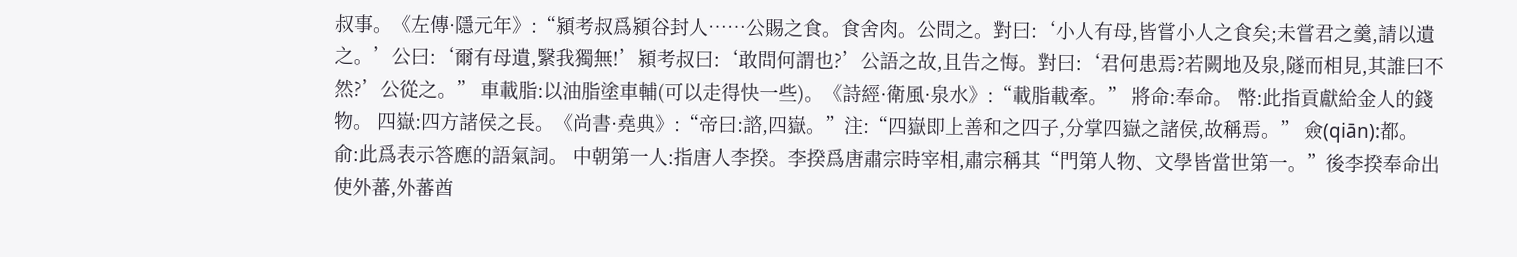叔事。《左傳·隱元年》:“潁考叔爲潁谷封人……公賜之食。食舍肉。公問之。對曰:‘小人有母,皆嘗小人之食矣;未嘗君之羹,請以遺之。’公曰:‘爾有母遺,繄我獨無!’潁考叔曰:‘敢問何謂也?’公語之故,且告之悔。對曰:‘君何患焉?若闕地及泉,隧而相見,其誰曰不然?’公從之。” 車載脂:以油脂塗車輔(可以走得快一些)。《詩經·衛風·泉水》:“載脂載牽。” 將命:奉命。 幣:此指貢獻給金人的錢物。 四嶽:四方諸侯之長。《尚書·堯典》:“帝曰:諮,四嶽。”注:“四嶽即上善和之四子,分掌四嶽之諸侯,故稱焉。” 僉(qiān):都。 俞:此爲表示答應的語氣詞。 中朝第一人:指唐人李揆。李揆爲唐肅宗時宰相,肅宗稱其“門第人物、文學皆當世第一。”後李揆奉命出使外蕃,外蕃酋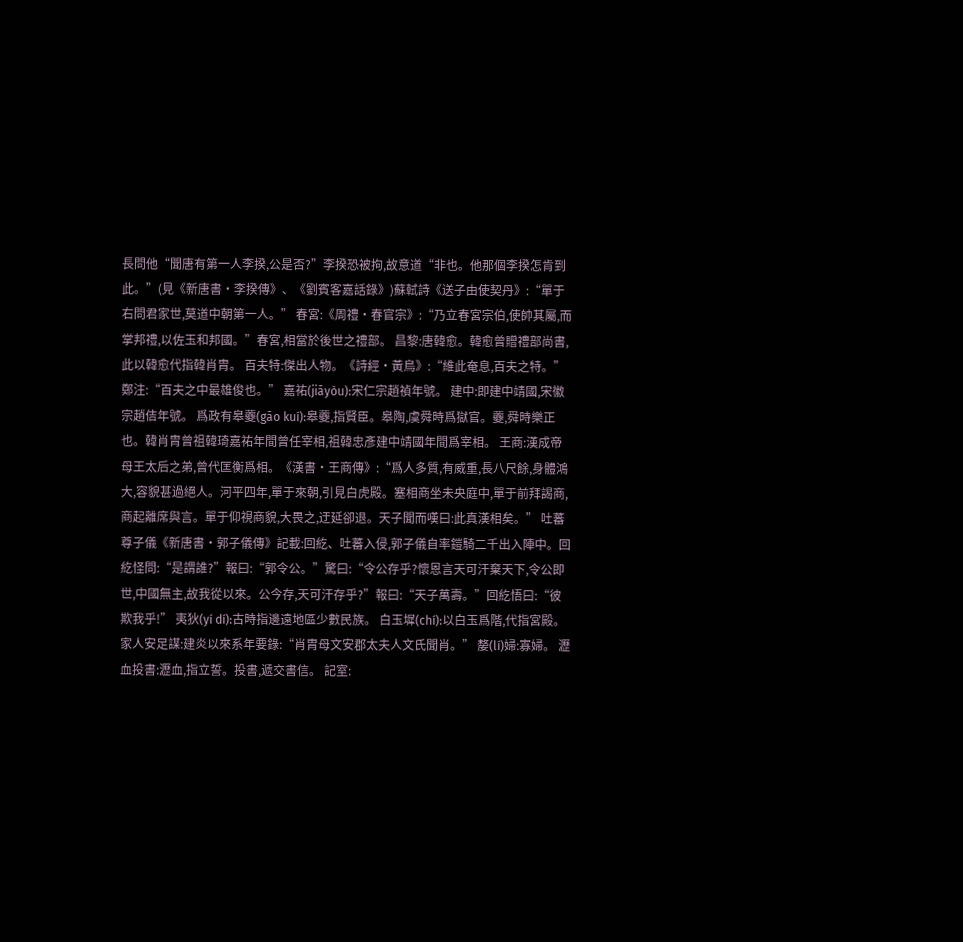長問他“聞唐有第一人李揆,公是否?”李揆恐被拘,故意道“非也。他那個李揆怎肯到此。”(見《新唐書·李揆傳》、《劉賓客嘉話錄》)蘇軾詩《送子由使契丹》:“單于右問君家世,莫道中朝第一人。” 春宮:《周禮·春官宗》:“乃立春宮宗伯,使帥其屬,而掌邦禮,以佐玉和邦國。”春宮,相當於後世之禮部。 昌黎:唐韓愈。韓愈曾贈禮部尚書,此以韓愈代指韓肖胄。 百夫特:傑出人物。《詩經·黃鳥》:“維此奄息,百夫之特。”鄭注:“百夫之中最雄俊也。” 嘉祐(jiāyòu):宋仁宗趙禎年號。 建中:即建中靖國,宋徽宗趙佶年號。 爲政有皋虁(gāo kuí):皋虁,指賢臣。皋陶,虞舜時爲獄官。虁,舜時樂正也。韓肖胄曾祖韓琦嘉祐年間曾任宰相,祖韓忠彥建中靖國年間爲宰相。 王商:漢成帝母王太后之弟,曾代匡衡爲相。《漢書·王商傳》:“爲人多質,有威重,長八尺餘,身體鴻大,容貌甚過絕人。河平四年,單于來朝,引見白虎殿。塞相商坐未央庭中,單于前拜謁商,商起離席與言。單于仰視商貌,大畏之,迂延卻退。天子聞而嘆曰:此真漢相矣。” 吐蕃尊子儀《新唐書·郭子儀傳》記載:回紇、吐蕃入侵,郭子儀自率鎧騎二千出入陣中。回紇怪問:“是謂誰?”報曰:“郭令公。”驚曰:“令公存乎?懷恩言天可汗棄天下,令公即世,中國無主,故我從以來。公今存,天可汗存乎?”報曰:“天子萬壽。”回紇悟曰:“彼欺我乎!” 夷狄(yí dí):古時指邊遠地區少數民族。 白玉墀(chí):以白玉爲階,代指宮殿。 家人安足謀:建炎以來系年要錄:“肖胄母文安郡太夫人文氏聞肖。” 嫠(lí)婦:寡婦。 瀝血投書:瀝血,指立誓。投書,遞交書信。 記室: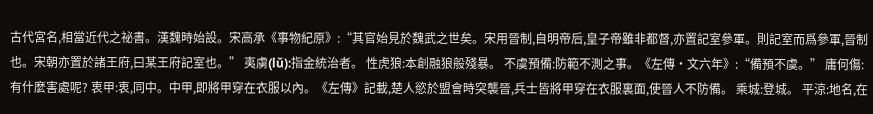古代宮名,相當近代之祕書。漢魏時始設。宋高承《事物紀原》:“其官始見於魏武之世矣。宋用晉制,自明帝后,皇子帝雖非都督,亦置記室參軍。則記室而爲參軍,晉制也。宋朝亦置於諸王府,曰某王府記室也。” 夷虜(lǔ):指金統治者。 性虎狼:本創融狼般殘暴。 不虞預備:防範不測之事。《左傳·文六年》:“備預不虞。” 庸何傷:有什麼害處呢? 衷甲:衷,同中。中甲,即將甲穿在衣服以內。《左傳》記載,楚人慾於盟會時突襲晉,兵士皆將甲穿在衣服裏面,使晉人不防備。 乘城:登城。 平涼:地名,在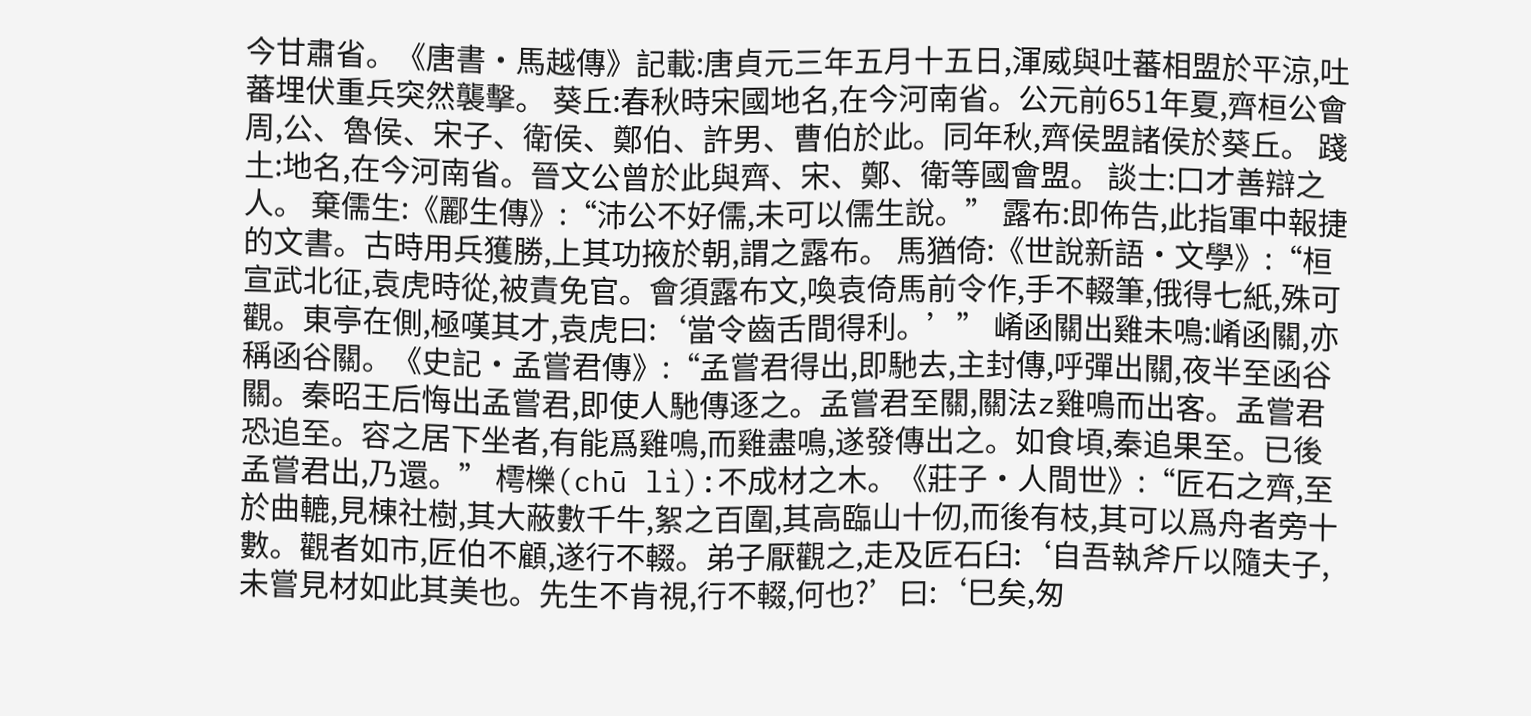今甘肅省。《唐書·馬越傳》記載:唐貞元三年五月十五日,渾威與吐蕃相盟於平涼,吐蕃埋伏重兵突然襲擊。 葵丘:春秋時宋國地名,在今河南省。公元前651年夏,齊桓公會周,公、魯侯、宋子、衛侯、鄭伯、許男、曹伯於此。同年秋,齊侯盟諸侯於葵丘。 踐土:地名,在今河南省。晉文公曾於此與齊、宋、鄭、衛等國會盟。 談士:口才善辯之人。 棄儒生:《酈生傳》:“沛公不好儒,未可以儒生說。” 露布:即佈告,此指軍中報捷的文書。古時用兵獲勝,上其功掖於朝,謂之露布。 馬猶倚:《世說新語·文學》:“桓宣武北征,袁虎時從,被責免官。會須露布文,喚袁倚馬前令作,手不輟筆,俄得七紙,殊可觀。東亭在側,極嘆其才,袁虎曰:‘當令齒舌間得利。’” 崤函關出雞未鳴:崤函關,亦稱函谷關。《史記·孟嘗君傳》:“孟嘗君得出,即馳去,主封傳,呼彈出關,夜半至函谷關。秦昭王后悔出孟嘗君,即使人馳傳逐之。孟嘗君至關,關法z雞鳴而出客。孟嘗君恐追至。容之居下坐者,有能爲雞鳴,而雞盡鳴,遂發傳出之。如食頃,秦追果至。已後孟嘗君出,乃還。” 樗櫟(chū lì):不成材之木。《莊子·人間世》:“匠石之齊,至於曲轆,見棟社樹,其大蔽數千牛,絮之百圍,其高臨山十仞,而後有枝,其可以爲舟者旁十數。觀者如市,匠伯不顧,遂行不輟。弟子厭觀之,走及匠石臼:‘自吾執斧斤以隨夫子,未嘗見材如此其美也。先生不肯視,行不輟,何也?’曰:‘巳矣,匆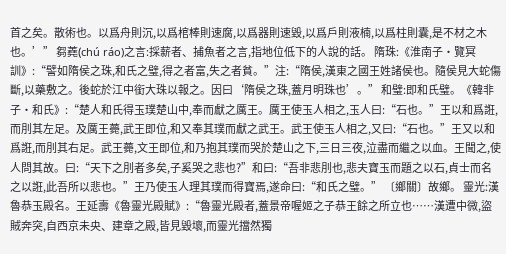首之矣。散術也。以爲舟則沉,以爲棺棒則速腐,以爲器則速毀,以爲戶則液楠,以爲柱則囊,是不材之木也。’” 芻蕘(chú ráo)之言:採薪者、捕魚者之言,指地位低下的人說的話。 隋珠:《淮南子·覽冥訓》:“譬如隋侯之珠,和氏之璧,得之者富,失之者貧。”注:“隋侯,漢東之國王姓諸侯也。隨侯見大蛇傷斷,以藥敷之。後蛇於江中銜大珠以報之。因曰‘隋侯之珠,蓋月明珠也’。” 和璧:即和氏璧。《韓非子·和氏》:“楚人和氏得玉璞楚山中,奉而獻之厲王。厲王使玉人相之,玉人曰:“石也。”王以和爲誑,而刖其左足。及厲王薨,武王即位,和又奉其璞而獻之武王。武王使玉人相之,又曰:“石也。”王又以和爲誑,而刖其右足。武王薨,文王即位,和乃抱其璞而哭於楚山之下,三日三夜,泣盡而繼之以血。王聞之,使人問其故。曰:“天下之刖者多矣,子奚哭之悲也?”和曰:“吾非悲刖也,悲夫寶玉而題之以石,貞士而名之以誑,此吾所以悲也。”王乃使玉人理其璞而得寶焉,遂命曰:“和氏之璧。” 〔鄉關〕故鄉。 靈光:漢魯恭玉殿名。王延壽《魯靈光殿賦》:“魯靈光殿者,蓋景帝喔姬之子恭王餘之所立也……漢遭中微,盜賊奔突,自西京未央、建章之殿,皆見毀壞,而靈光擋然獨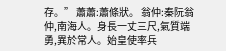存。” 蕭蕭:蕭條狀。 翁仲:秦阮翁仲,南海人。身長一丈三尺,氣質端勇,異於常人。始皇使率兵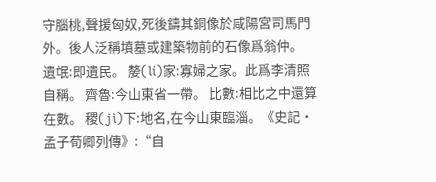守腦桃,聲援匈奴,死後鑄其銅像於咸陽宮司馬門外。後人泛稱墳墓或建築物前的石像爲翁仲。 遺氓:即遺民。 嫠(lí)家:寡婦之家。此爲李清照自稱。 齊魯:今山東省一帶。 比數:相比之中還算在數。 稷(jì)下:地名,在今山東臨淄。《史記·孟子荀卿列傳》:“自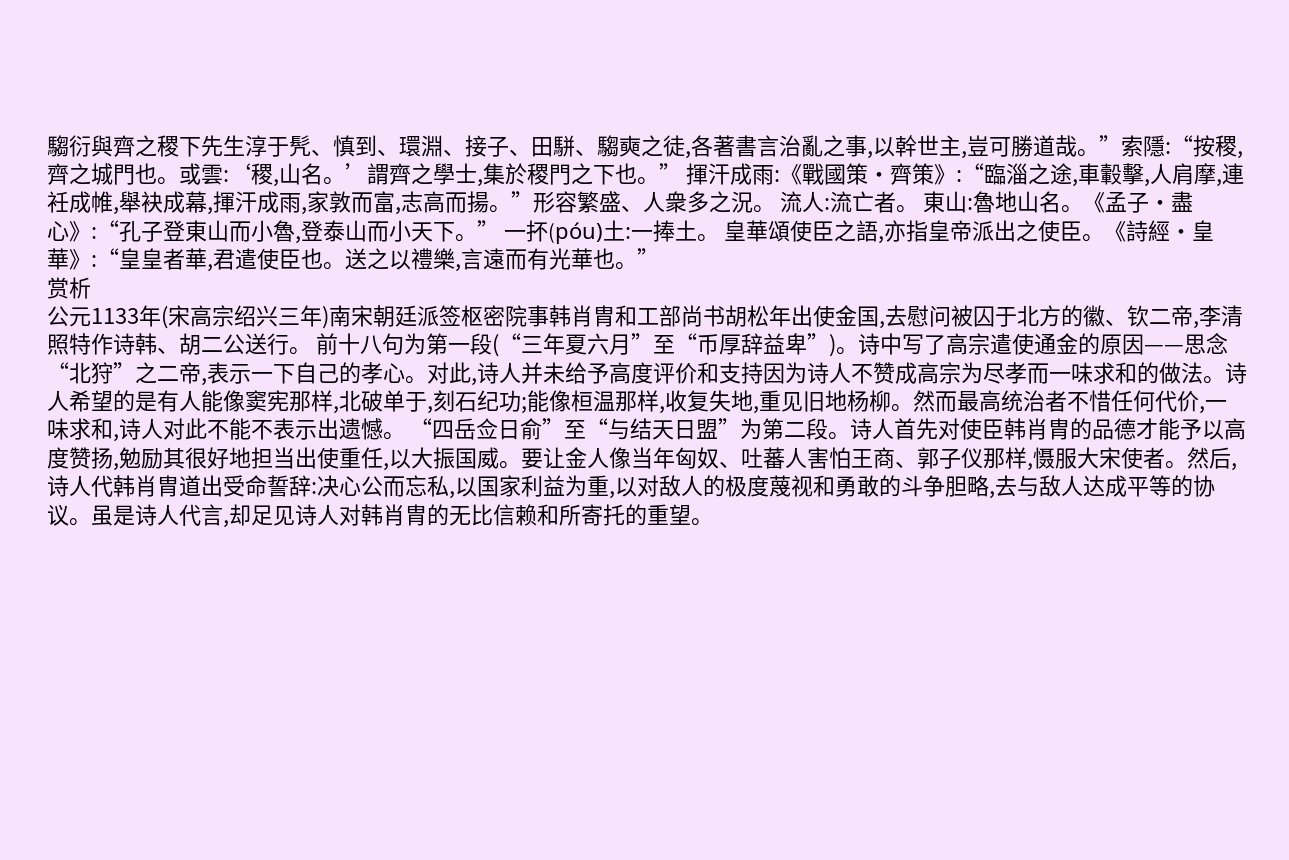騶衍與齊之稷下先生淳于髠、慎到、環淵、接子、田駢、騶奭之徒,各著書言治亂之事,以幹世主,豈可勝道哉。”索隱:“按稷,齊之城門也。或雲:‘稷,山名。’謂齊之學士,集於稷門之下也。” 揮汗成雨:《戰國策·齊策》:“臨淄之途,車轂擊,人肩摩,連衽成帷,舉袂成幕,揮汗成雨,家敦而富,志高而揚。”形容繁盛、人衆多之況。 流人:流亡者。 東山:魯地山名。《孟子·盡心》:“孔子登東山而小魯,登泰山而小天下。” 一抔(póu)土:一捧土。 皇華頌使臣之語,亦指皇帝派出之使臣。《詩經·皇華》:“皇皇者華,君遣使臣也。送之以禮樂,言遠而有光華也。”
赏析
公元1133年(宋高宗绍兴三年)南宋朝廷派签枢密院事韩肖胄和工部尚书胡松年出使金国,去慰问被囚于北方的徽、钦二帝,李清照特作诗韩、胡二公送行。 前十八句为第一段(“三年夏六月”至“币厚辞益卑”)。诗中写了高宗遣使通金的原因——思念“北狩”之二帝,表示一下自己的孝心。对此,诗人并未给予高度评价和支持因为诗人不赞成高宗为尽孝而一味求和的做法。诗人希望的是有人能像窦宪那样,北破单于,刻石纪功;能像桓温那样,收复失地,重见旧地杨柳。然而最高统治者不惜任何代价,一味求和,诗人对此不能不表示出遗憾。 “四岳佥日俞”至“与结天日盟”为第二段。诗人首先对使臣韩肖胄的品德才能予以高度赞扬,勉励其很好地担当出使重任,以大振国威。要让金人像当年匈奴、吐蕃人害怕王商、郭子仪那样,慑服大宋使者。然后,诗人代韩肖胄道出受命誓辞:决心公而忘私,以国家利益为重,以对敌人的极度蔑视和勇敢的斗争胆略,去与敌人达成平等的协议。虽是诗人代言,却足见诗人对韩肖胄的无比信赖和所寄托的重望。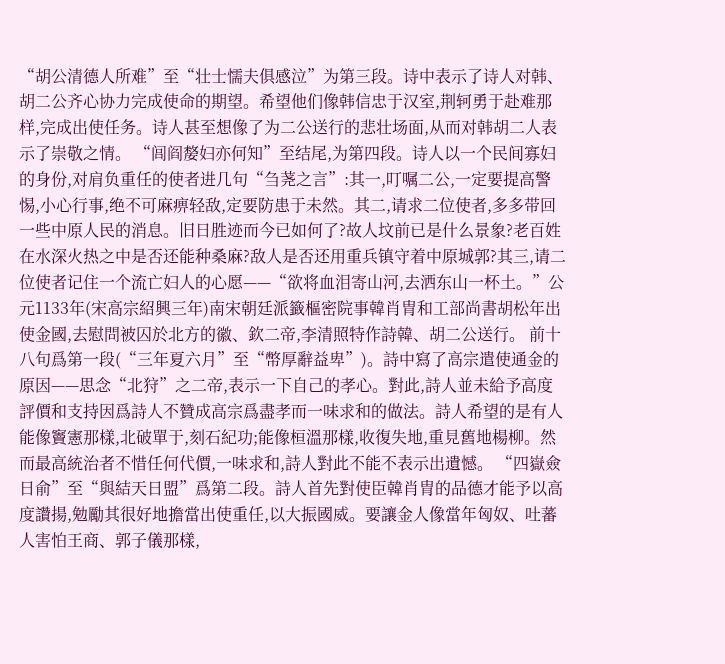“胡公清德人所难”至“壮士懦夫俱感泣”为第三段。诗中表示了诗人对韩、胡二公齐心协力完成使命的期望。希望他们像韩信忠于汉室,荆轲勇于赴难那样,完成出使任务。诗人甚至想像了为二公送行的悲壮场面,从而对韩胡二人表示了崇敬之情。 “闾阎嫠妇亦何知”至结尾,为第四段。诗人以一个民间寡妇的身份,对肩负重任的使者进几句“刍荛之言”:其一,叮嘱二公,一定要提高警惕,小心行事,绝不可麻痹轻敌,定要防患于未然。其二,请求二位使者,多多带回一些中原人民的消息。旧日胜迹而今已如何了?故人坟前已是什么景象?老百姓在水深火热之中是否还能种桑麻?敌人是否还用重兵镇守着中原城郭?其三,请二位使者记住一个流亡妇人的心愿——“欲将血泪寄山河,去洒东山一杯土。”公元1133年(宋高宗紹興三年)南宋朝廷派籤樞密院事韓肖胄和工部尚書胡松年出使金國,去慰問被囚於北方的徽、欽二帝,李清照特作詩韓、胡二公送行。 前十八句爲第一段(“三年夏六月”至“幣厚辭益卑”)。詩中寫了高宗遣使通金的原因——思念“北狩”之二帝,表示一下自己的孝心。對此,詩人並未給予高度評價和支持因爲詩人不贊成高宗爲盡孝而一味求和的做法。詩人希望的是有人能像竇憲那樣,北破單于,刻石紀功;能像桓溫那樣,收復失地,重見舊地楊柳。然而最高統治者不惜任何代價,一味求和,詩人對此不能不表示出遺憾。 “四嶽僉日俞”至“與結天日盟”爲第二段。詩人首先對使臣韓肖胄的品德才能予以高度讚揚,勉勵其很好地擔當出使重任,以大振國威。要讓金人像當年匈奴、吐蕃人害怕王商、郭子儀那樣,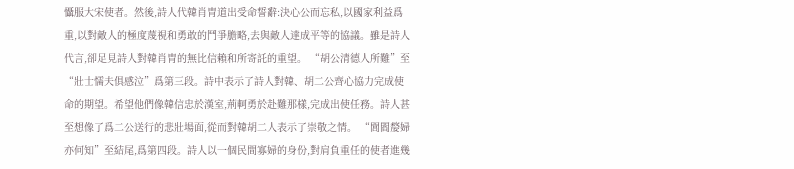懾服大宋使者。然後,詩人代韓肖胄道出受命誓辭:決心公而忘私,以國家利益爲重,以對敵人的極度蔑視和勇敢的鬥爭膽略,去與敵人達成平等的協議。雖是詩人代言,卻足見詩人對韓肖胄的無比信賴和所寄託的重望。 “胡公清德人所難”至“壯士懦夫俱感泣”爲第三段。詩中表示了詩人對韓、胡二公齊心協力完成使命的期望。希望他們像韓信忠於漢室,荊軻勇於赴難那樣,完成出使任務。詩人甚至想像了爲二公送行的悲壯場面,從而對韓胡二人表示了崇敬之情。 “閭閻嫠婦亦何知”至結尾,爲第四段。詩人以一個民間寡婦的身份,對肩負重任的使者進幾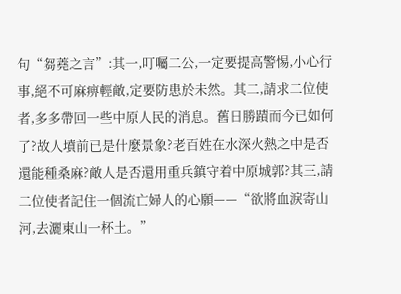句“芻蕘之言”:其一,叮囑二公,一定要提高警惕,小心行事,絕不可麻痹輕敵,定要防患於未然。其二,請求二位使者,多多帶回一些中原人民的消息。舊日勝蹟而今已如何了?故人墳前已是什麼景象?老百姓在水深火熱之中是否還能種桑麻?敵人是否還用重兵鎮守着中原城郭?其三,請二位使者記住一個流亡婦人的心願——“欲將血淚寄山河,去灑東山一杯土。”